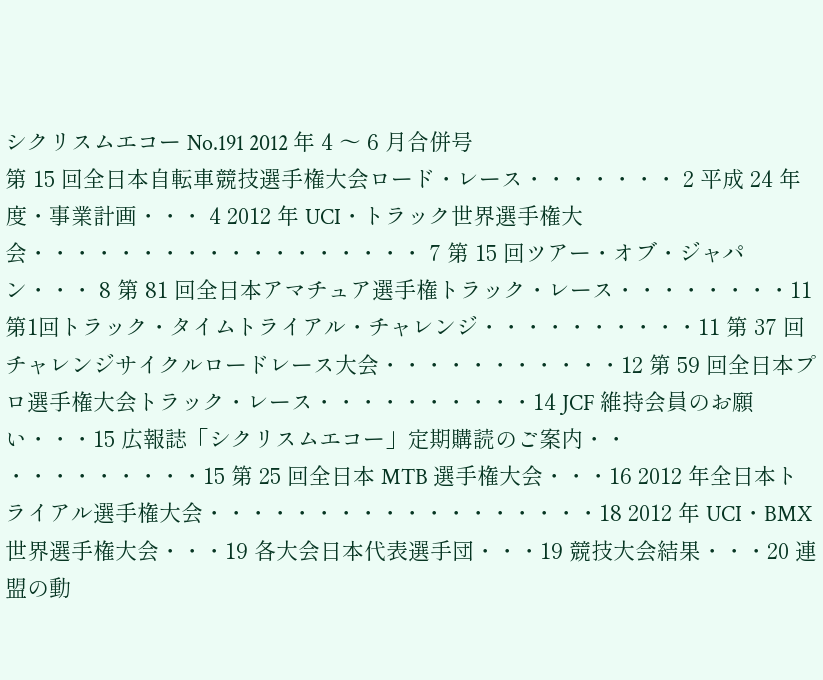シクリスムエコー No.191 2012 年 4 〜 6 月合併号
第 15 回全日本自転車競技選手権大会ロード・レース・・・・・・・ 2 平成 24 年度・事業計画・・・ 4 2012 年 UCI・トラック世界選手権大会・・・・・・・・・・・・・・・・・・ 7 第 15 回ツアー・オブ・ジャパン・・・ 8 第 81 回全日本アマチュア選手権トラック・レース・・・・・・・・11 第1回トラック・タイムトライアル・チャレンジ・・・・・・・・・・11 第 37 回チャレンジサイクルロードレース大会・・・・・・・・・・・12 第 59 回全日本プロ選手権大会トラック・レース・・・・・・・・・・14 JCF 維持会員のお願い・・・15 広報誌「シクリスムエコー」定期購読のご案内・・ ・・・・・・・・・15 第 25 回全日本 MTB 選手権大会・・・16 2012 年全日本トライアル選手権大会・・・・・・・・・・・・・・・・・・18 2012 年 UCI・BMX 世界選手権大会・・・19 各大会日本代表選手団・・・19 競技大会結果・・・20 連盟の動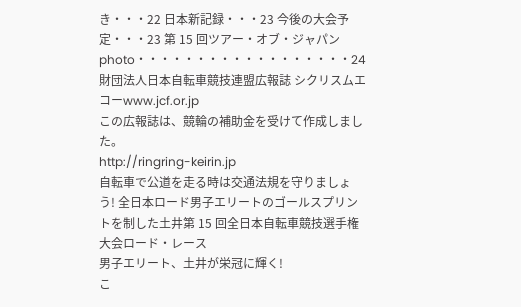き・・・22 日本新記録・・・23 今後の大会予定・・・23 第 15 回ツアー・オブ・ジャパン photo・・・・・・・・・・・・・・・・・・24 財団法人日本自転車競技連盟広報誌 シクリスムエコーwww.jcf.or.jp
この広報誌は、競輪の補助金を受けて作成しました。
http://ringring-keirin.jp
自転車で公道を走る時は交通法規を守りましょう! 全日本ロード男子エリートのゴールスプリントを制した土井第 15 回全日本自転車競技選手権大会ロード・レース
男子エリート、土井が栄冠に輝く!
こ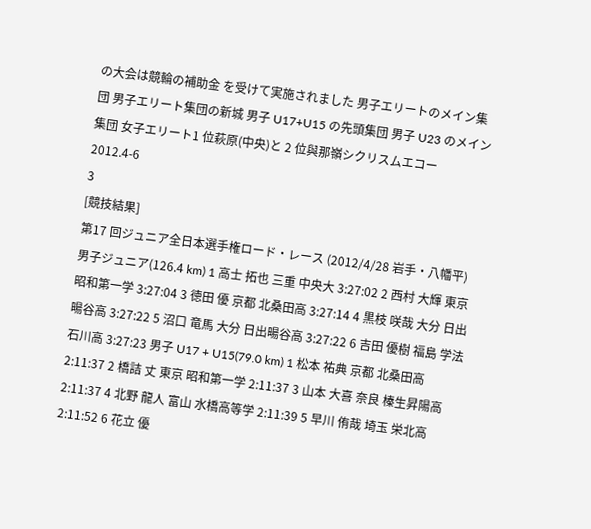の大会は競輪の補助金 を受けて実施されました 男子エリートのメイン集団 男子エリート集団の新城 男子 U17+U15 の先頭集団 男子 U23 のメイン集団 女子エリート1 位萩原(中央)と 2 位與那嶺シクリスムエコー 2012.4-6
3
[競技結果]
第17 回ジュニア全日本選手権ロード・レース (2012/4/28 岩手・八幡平) 男子ジュニア(126.4 km) 1 高士 拓也 三重 中央大 3:27:02 2 西村 大輝 東京 昭和第一学 3:27:04 3 徳田 優 京都 北桑田高 3:27:14 4 黒枝 咲哉 大分 日出暘谷高 3:27:22 5 沼口 竜馬 大分 日出暘谷高 3:27:22 6 吉田 優樹 福島 学法石川高 3:27:23 男子 U17 + U15(79.0 km) 1 松本 祐典 京都 北桑田高 2:11:37 2 橋詰 丈 東京 昭和第一学 2:11:37 3 山本 大喜 奈良 榛生昇陽高 2:11:37 4 北野 龍人 富山 水橋高等学 2:11:39 5 早川 侑哉 埼玉 栄北高 2:11:52 6 花立 優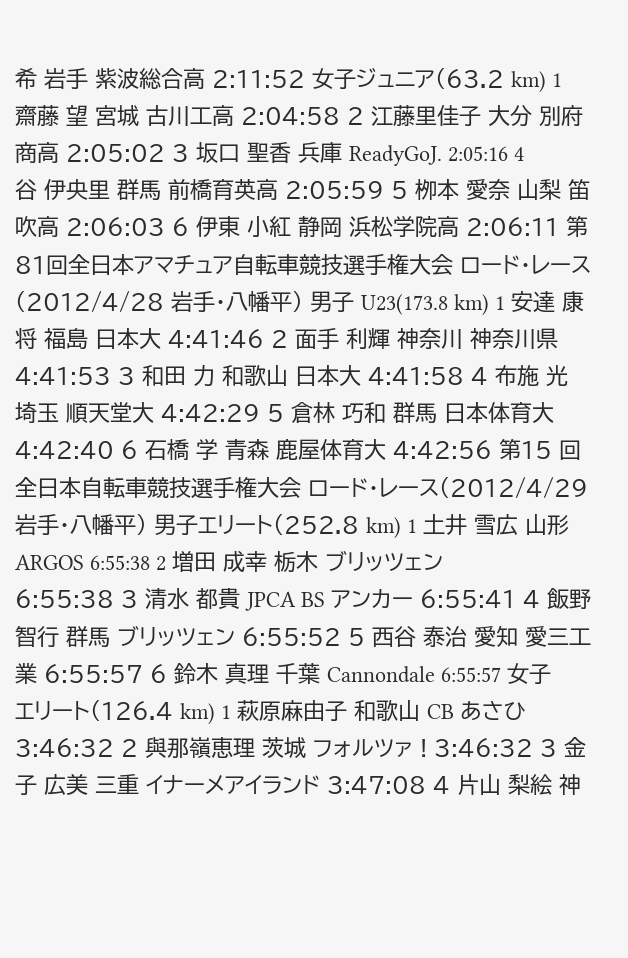希 岩手 紫波総合高 2:11:52 女子ジュニア(63.2 km) 1 齋藤 望 宮城 古川工高 2:04:58 2 江藤里佳子 大分 別府商高 2:05:02 3 坂口 聖香 兵庫 ReadyGoJ. 2:05:16 4 谷 伊央里 群馬 前橋育英高 2:05:59 5 栁本 愛奈 山梨 笛吹高 2:06:03 6 伊東 小紅 静岡 浜松学院高 2:06:11 第 81回全日本アマチュア自転車競技選手権大会 ロード・レース(2012/4/28 岩手・八幡平) 男子 U23(173.8 km) 1 安達 康将 福島 日本大 4:41:46 2 面手 利輝 神奈川 神奈川県 4:41:53 3 和田 力 和歌山 日本大 4:41:58 4 布施 光 埼玉 順天堂大 4:42:29 5 倉林 巧和 群馬 日本体育大 4:42:40 6 石橋 学 青森 鹿屋体育大 4:42:56 第15 回全日本自転車競技選手権大会 ロード・レース(2012/4/29 岩手・八幡平) 男子エリート(252.8 km) 1 土井 雪広 山形 ARGOS 6:55:38 2 増田 成幸 栃木 ブリッツェン 6:55:38 3 清水 都貴 JPCA BS アンカー 6:55:41 4 飯野 智行 群馬 ブリッツェン 6:55:52 5 西谷 泰治 愛知 愛三工業 6:55:57 6 鈴木 真理 千葉 Cannondale 6:55:57 女子エリート(126.4 km) 1 萩原麻由子 和歌山 CB あさひ 3:46:32 2 與那嶺恵理 茨城 フォルツァ ! 3:46:32 3 金子 広美 三重 イナーメアイランド 3:47:08 4 片山 梨絵 神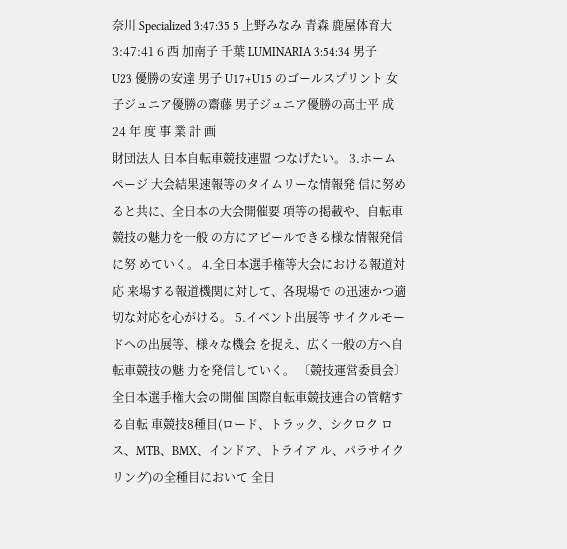奈川 Specialized 3:47:35 5 上野みなみ 青森 鹿屋体育大 3:47:41 6 西 加南子 千葉 LUMINARIA 3:54:34 男子 U23 優勝の安達 男子 U17+U15 のゴールスプリント 女子ジュニア優勝の齋藤 男子ジュニア優勝の高士平 成 24 年 度 事 業 計 画
財団法人 日本自転車競技連盟 つなげたい。 3.ホームページ 大会結果速報等のタイムリーな情報発 信に努めると共に、全日本の大会開催要 項等の掲載や、自転車競技の魅力を一般 の方にアピールできる様な情報発信に努 めていく。 4.全日本選手権等大会における報道対応 来場する報道機関に対して、各現場で の迅速かつ適切な対応を心がける。 5.イベント出展等 サイクルモードへの出展等、様々な機会 を捉え、広く一般の方へ自転車競技の魅 力を発信していく。 〔競技運営委員会〕 全日本選手権大会の開催 国際自転車競技連合の管轄する自転 車競技8種目(ロード、トラック、シクロク ロス、MTB、BMX、インドア、トライア ル、パラサイクリング)の全種目において 全日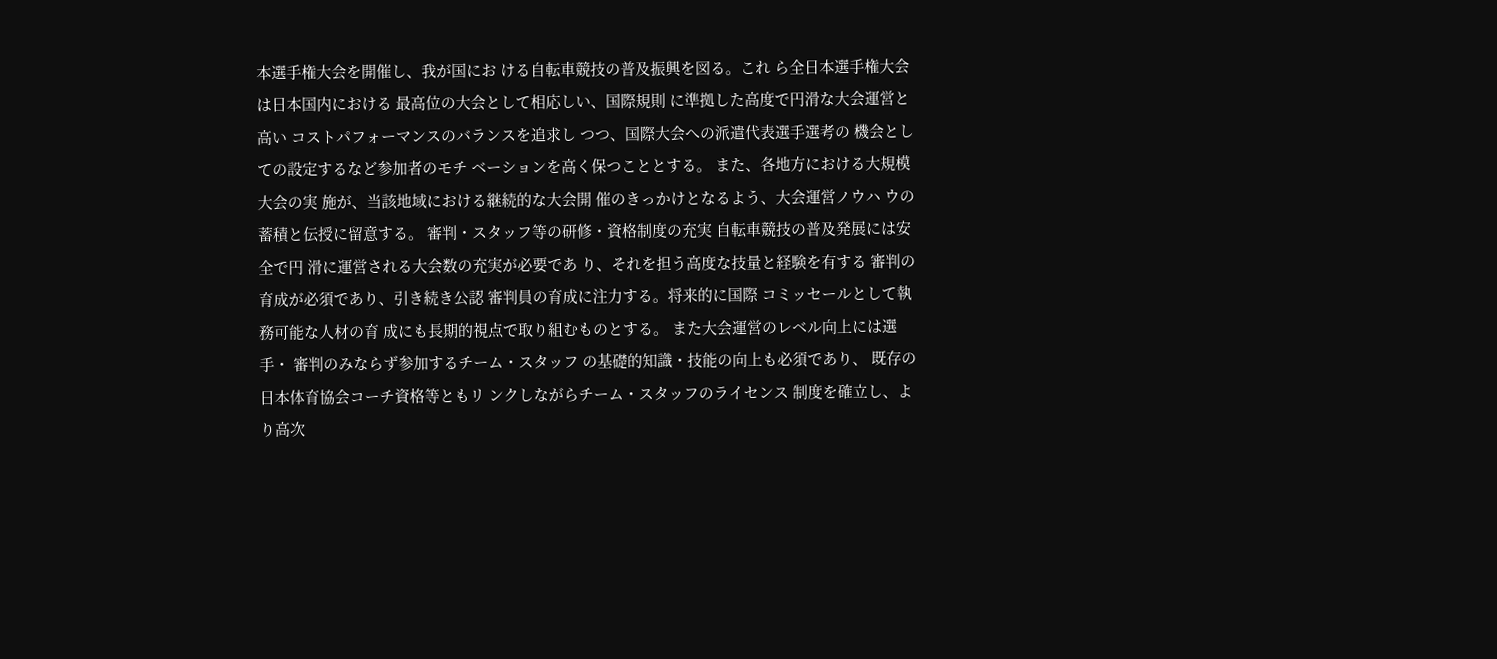本選手権大会を開催し、我が国にお ける自転車競技の普及振興を図る。これ ら全日本選手権大会は日本国内における 最高位の大会として相応しい、国際規則 に準拠した高度で円滑な大会運営と高い コストパフォーマンスのバランスを追求し つつ、国際大会への派遣代表選手選考の 機会としての設定するなど参加者のモチ ベーションを高く保つこととする。 また、各地方における大規模大会の実 施が、当該地域における継続的な大会開 催のきっかけとなるよう、大会運営ノウハ ウの蓄積と伝授に留意する。 審判・スタッフ等の研修・資格制度の充実 自転車競技の普及発展には安全で円 滑に運営される大会数の充実が必要であ り、それを担う高度な技量と経験を有する 審判の育成が必須であり、引き続き公認 審判員の育成に注力する。将来的に国際 コミッセールとして執務可能な人材の育 成にも長期的視点で取り組むものとする。 また大会運営のレベル向上には選手・ 審判のみならず参加するチーム・スタッフ の基礎的知識・技能の向上も必須であり、 既存の日本体育協会コーチ資格等ともリ ンクしながらチーム・スタッフのライセンス 制度を確立し、より高次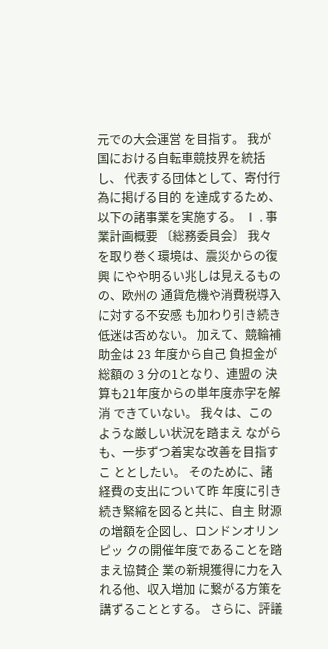元での大会運営 を目指す。 我が国における自転車競技界を統括し、 代表する団体として、寄付行為に掲げる目的 を達成するため、以下の諸事業を実施する。 Ⅰ . 事業計画概要 〔総務委員会〕 我々を取り巻く環境は、震災からの復興 にやや明るい兆しは見えるものの、欧州の 通貨危機や消費税導入に対する不安感 も加わり引き続き低迷は否めない。 加えて、競輪補助金は 23 年度から自己 負担金が総額の 3 分の1となり、連盟の 決算も21年度からの単年度赤字を解消 できていない。 我々は、このような厳しい状況を踏まえ ながらも、一歩ずつ着実な改善を目指すこ ととしたい。 そのために、諸経費の支出について昨 年度に引き続き緊縮を図ると共に、自主 財源の増額を企図し、ロンドンオリンピッ クの開催年度であることを踏まえ協賛企 業の新規獲得に力を入れる他、収入増加 に繋がる方策を講ずることとする。 さらに、評議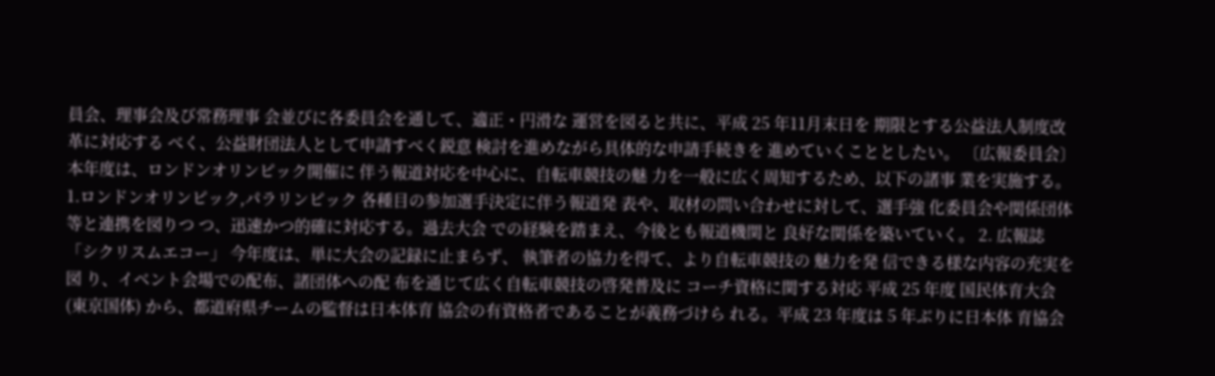員会、理事会及び常務理事 会並びに各委員会を通して、適正・円滑な 運営を図ると共に、平成 25 年11月末日を 期限とする公益法人制度改革に対応する べく、公益財団法人として申請すべく鋭意 検討を進めながら具体的な申請手続きを 進めていくこととしたい。 〔広報委員会〕 本年度は、ロンドンオリンピック開催に 伴う報道対応を中心に、自転車競技の魅 力を一般に広く周知するため、以下の諸事 業を実施する。 1.ロンドンオリンピック,パラリンピック 各種目の参加選手決定に伴う報道発 表や、取材の問い合わせに対して、選手強 化委員会や関係団体等と連携を図りつ つ、迅速かつ的確に対応する。過去大会 での経験を踏まえ、今後とも報道機関と 良好な関係を築いていく。 2. 広報誌「シクリスムエコー」 今年度は、単に大会の記録に止まらず、 執筆者の協力を得て、より自転車競技の 魅力を発 信できる様な内容の充実を図 り、イベント会場での配布、諸団体への配 布を通じて広く自転車競技の啓発普及に コーチ資格に関する対応 平成 25 年度 国民体育大会(東京国体) から、都道府県チームの監督は日本体育 協会の有資格者であることが義務づけら れる。平成 23 年度は 5 年ぶりに日本体 育協会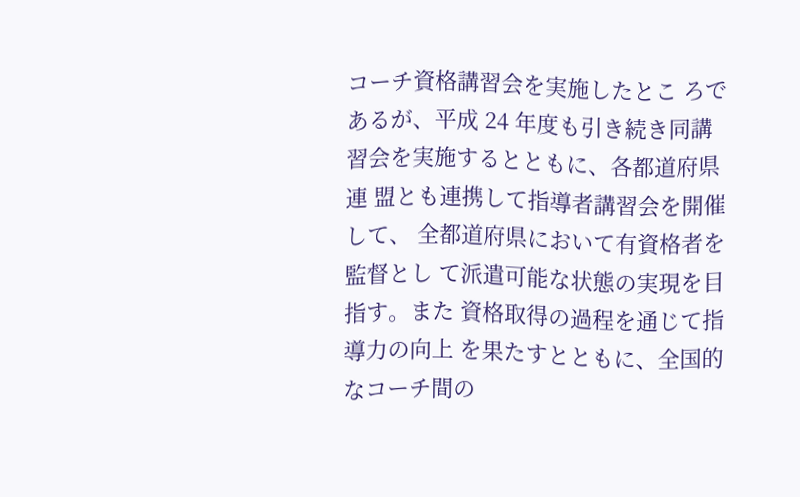コーチ資格講習会を実施したとこ ろであるが、平成 24 年度も引き続き同講 習会を実施するとともに、各都道府県連 盟とも連携して指導者講習会を開催して、 全都道府県において有資格者を監督とし て派遣可能な状態の実現を目指す。また 資格取得の過程を通じて指導力の向上 を果たすとともに、全国的なコーチ間の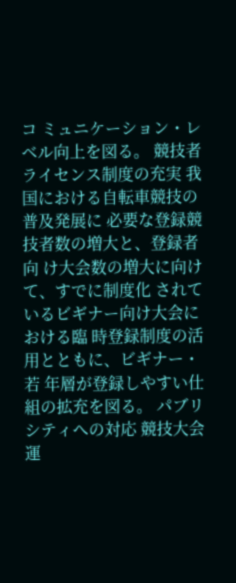コ ミュニケーション・レベル向上を図る。 競技者ライセンス制度の充実 我国における自転車競技の普及発展に 必要な登録競技者数の増大と、登録者向 け大会数の増大に向けて、すでに制度化 されているビギナー向け大会における臨 時登録制度の活用とともに、ビギナー・若 年層が登録しやすい仕組の拡充を図る。 パブリシティへの対応 競技大会運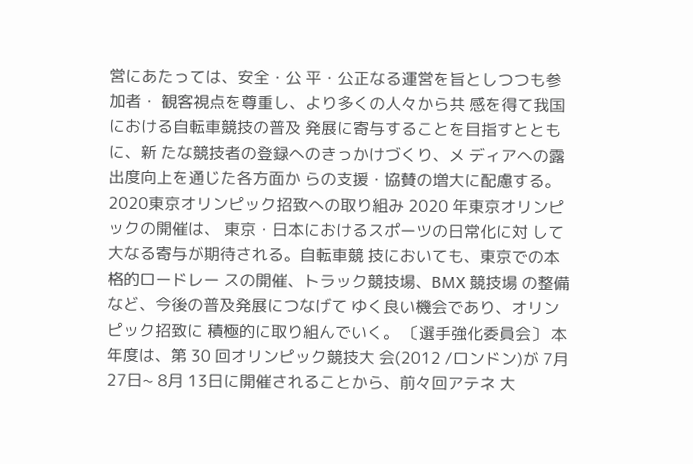営にあたっては、安全・公 平・公正なる運営を旨としつつも参加者・ 観客視点を尊重し、より多くの人々から共 感を得て我国における自転車競技の普及 発展に寄与することを目指すとともに、新 たな競技者の登録へのきっかけづくり、メ ディアへの露出度向上を通じた各方面か らの支援・協賛の増大に配慮する。 2020東京オリンピック招致への取り組み 2020 年東京オリンピックの開催は、 東京・日本におけるスポーツの日常化に対 して大なる寄与が期待される。自転車競 技においても、東京での本格的ロードレー スの開催、トラック競技場、BMX 競技場 の整備など、今後の普及発展につなげて ゆく良い機会であり、オリンピック招致に 積極的に取り組んでいく。 〔選手強化委員会〕 本年度は、第 30 回オリンピック競技大 会(2012 /ロンドン)が 7月27日~ 8月 13日に開催されることから、前々回アテネ 大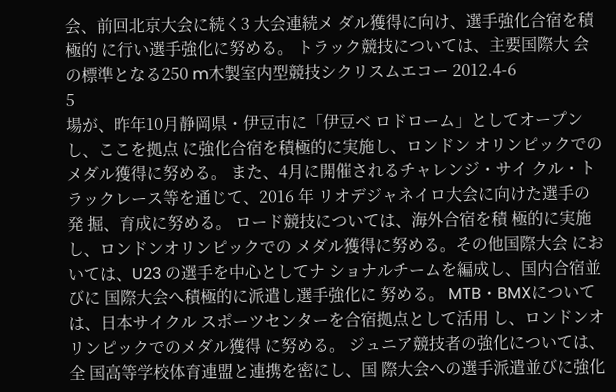会、前回北京大会に続く3 大会連続メ ダル獲得に向け、選手強化合宿を積極的 に行い選手強化に努める。 トラック競技については、主要国際大 会の標準となる250 m木製室内型競技シクリスムエコー 2012.4-6
5
場が、昨年10月静岡県・伊豆市に「伊豆ベ ロドローム」としてオープンし、ここを拠点 に強化合宿を積極的に実施し、ロンドン オリンピックでのメダル獲得に努める。 また、4月に開催されるチャレンジ・サイ クル・トラックレース等を通じて、2016 年 リオデジャネイロ大会に向けた選手の発 掘、育成に努める。 ロード競技については、海外合宿を積 極的に実施し、ロンドンオリンピックでの メダル獲得に努める。その他国際大会 においては、U23 の選手を中心としてナ ショナルチームを編成し、国内合宿並びに 国際大会へ積極的に派遣し選手強化に 努める。 MTB・BMXについては、日本サイクル スポーツセンターを合宿拠点として活用 し、ロンドンオリンピックでのメダル獲得 に努める。 ジュニア競技者の強化については、全 国高等学校体育連盟と連携を密にし、国 際大会への選手派遣並びに強化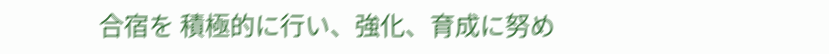合宿を 積極的に行い、強化、育成に努め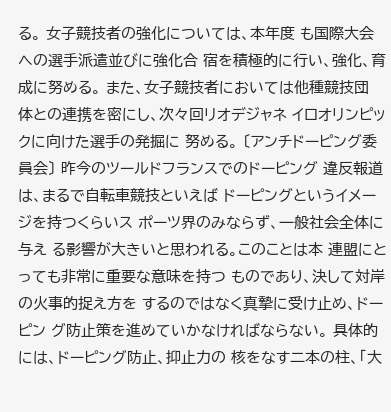る。 女子競技者の強化については、本年度 も国際大会への選手派遣並びに強化合 宿を積極的に行い、強化、育成に努める。 また、女子競技者においては他種競技団 体との連携を密にし、次々回リオデジャネ イロオリンピックに向けた選手の発掘に 努める。 〔アンチドーピング委員会〕 昨今のツールドフランスでのドーピング 違反報道は、まるで自転車競技といえば ドーピングというイメージを持つくらいス ポーツ界のみならず、一般社会全体に与え る影響が大きいと思われる。このことは本 連盟にとっても非常に重要な意味を持つ ものであり、決して対岸の火事的捉え方を するのではなく真摯に受け止め、ドーピン グ防止策を進めていかなければならない。 具体的には、ドーピング防止、抑止力の 核をなす二本の柱、「大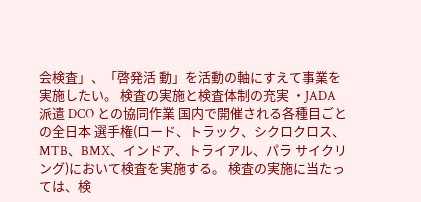会検査」、「啓発活 動」を活動の軸にすえて事業を実施したい。 検査の実施と検査体制の充実 ・JADA 派遣 DCO との協同作業 国内で開催される各種目ごとの全日本 選手権(ロード、トラック、シクロクロス、 MTB、BMX、インドア、トライアル、パラ サイクリング)において検査を実施する。 検査の実施に当たっては、検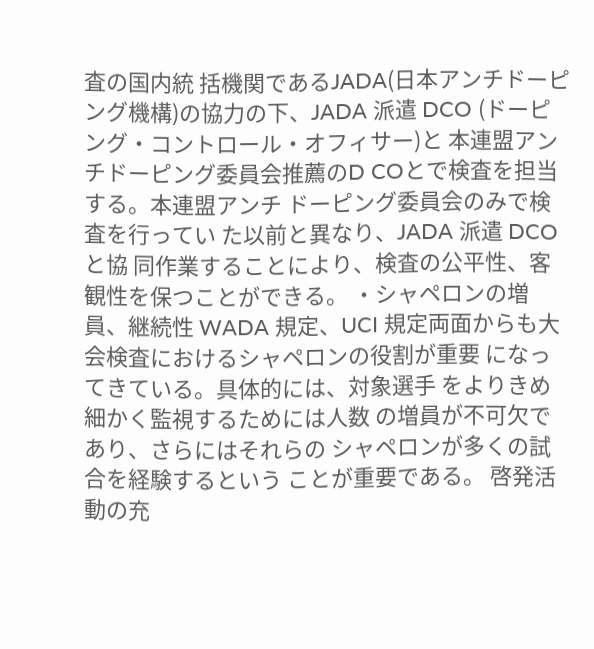査の国内統 括機関であるJADA(日本アンチドーピ ング機構)の協力の下、JADA 派遣 DCO (ドーピング・コントロール・オフィサー)と 本連盟アンチドーピング委員会推薦のD COとで検査を担当する。本連盟アンチ ドーピング委員会のみで検査を行ってい た以前と異なり、JADA 派遣 DCOと協 同作業することにより、検査の公平性、客 観性を保つことができる。 ・シャペロンの増員、継続性 WADA 規定、UCI 規定両面からも大 会検査におけるシャペロンの役割が重要 になってきている。具体的には、対象選手 をよりきめ細かく監視するためには人数 の増員が不可欠であり、さらにはそれらの シャペロンが多くの試合を経験するという ことが重要である。 啓発活動の充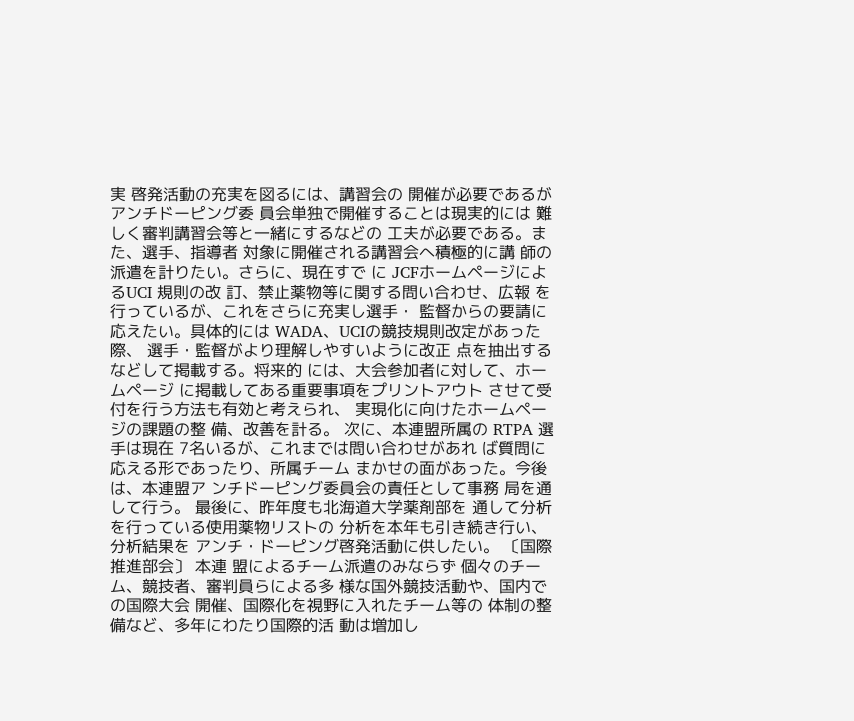実 啓発活動の充実を図るには、講習会の 開催が必要であるがアンチドーピング委 員会単独で開催することは現実的には 難しく審判講習会等と一緒にするなどの 工夫が必要である。また、選手、指導者 対象に開催される講習会へ積極的に講 師の派遣を計りたい。さらに、現在すで に JCFホームページによるUCI 規則の改 訂、禁止薬物等に関する問い合わせ、広報 を行っているが、これをさらに充実し選手・ 監督からの要請に応えたい。具体的には WADA、UCIの競技規則改定があった際、 選手・監督がより理解しやすいように改正 点を抽出するなどして掲載する。将来的 には、大会参加者に対して、ホームページ に掲載してある重要事項をプリントアウト させて受付を行う方法も有効と考えられ、 実現化に向けたホームページの課題の整 備、改善を計る。 次に、本連盟所属の RTPA 選手は現在 7名いるが、これまでは問い合わせがあれ ば質問に応える形であったり、所属チーム まかせの面があった。今後は、本連盟ア ンチドーピング委員会の責任として事務 局を通して行う。 最後に、昨年度も北海道大学薬剤部を 通して分析を行っている使用薬物リストの 分析を本年も引き続き行い、分析結果を アンチ・ドーピング啓発活動に供したい。 〔国際推進部会〕 本連 盟によるチーム派遣のみならず 個々のチーム、競技者、審判員らによる多 様な国外競技活動や、国内での国際大会 開催、国際化を視野に入れたチーム等の 体制の整備など、多年にわたり国際的活 動は増加し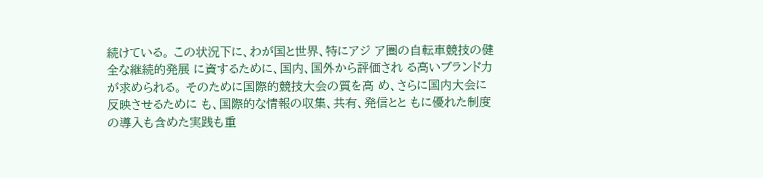続けている。 この状況下に、わが国と世界、特にアジ ア圏の自転車競技の健全な継続的発展 に資するために、国内、国外から評価され る高いブランド力が求められる。 そのために国際的競技大会の質を高 め、さらに国内大会に反映させるために も、国際的な情報の収集、共有、発信とと もに優れた制度の導入も含めた実践も重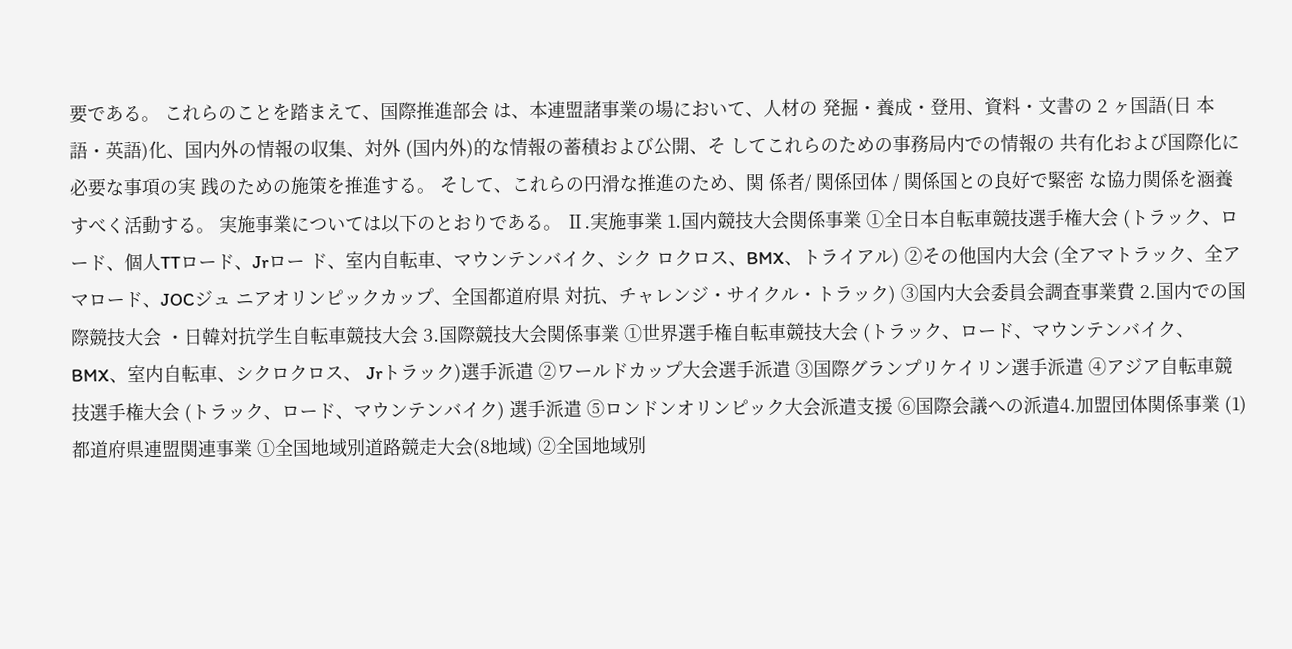要である。 これらのことを踏まえて、国際推進部会 は、本連盟諸事業の場において、人材の 発掘・養成・登用、資料・文書の 2 ヶ国語(日 本語・英語)化、国内外の情報の収集、対外 (国内外)的な情報の蓄積および公開、そ してこれらのための事務局内での情報の 共有化および国際化に必要な事項の実 践のための施策を推進する。 そして、これらの円滑な推進のため、関 係者/ 関係団体 / 関係国との良好で緊密 な協力関係を涵養すべく活動する。 実施事業については以下のとおりである。 Ⅱ.実施事業 1.国内競技大会関係事業 ①全日本自転車競技選手権大会 (トラック、ロード、個人TTロード、Jrロー ド、室内自転車、マウンテンバイク、シク ロクロス、BMX、トライアル) ②その他国内大会 (全アマトラック、全アマロード、JOCジュ ニアオリンピックカップ、全国都道府県 対抗、チャレンジ・サイクル・トラック) ③国内大会委員会調査事業費 2.国内での国際競技大会 ・日韓対抗学生自転車競技大会 3.国際競技大会関係事業 ①世界選手権自転車競技大会 (トラック、ロード、マウンテンバイク、 BMX、室内自転車、シクロクロス、 Jrトラック)選手派遣 ②ワールドカップ大会選手派遣 ③国際グランプリケイリン選手派遣 ④アジア自転車競技選手権大会 (トラック、ロード、マウンテンバイク) 選手派遣 ⑤ロンドンオリンピック大会派遣支援 ⑥国際会議への派遣4.加盟団体関係事業 (1)都道府県連盟関連事業 ①全国地域別道路競走大会(8地域) ②全国地域別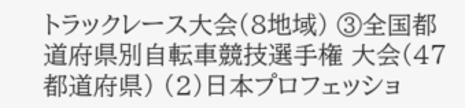トラックレース大会(8地域) ③全国都道府県別自転車競技選手権 大会(47都道府県) (2)日本プロフェッショ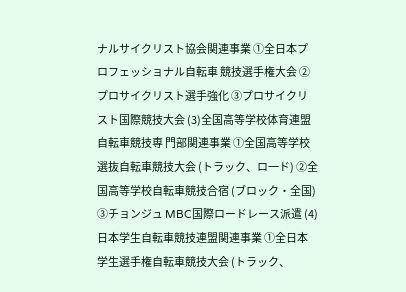ナルサイクリスト協会関連事業 ①全日本プロフェッショナル自転車 競技選手権大会 ②プロサイクリスト選手強化 ③プロサイクリスト国際競技大会 (3)全国高等学校体育連盟自転車競技専 門部関連事業 ①全国高等学校選抜自転車競技大会 (トラック、ロ一ド) ②全国高等学校自転車競技合宿 (ブロック・全国) ③チョンジュ MBC国際ロードレース派遣 (4)日本学生自転車競技連盟関連事業 ①全日本学生選手権自転車競技大会 (トラック、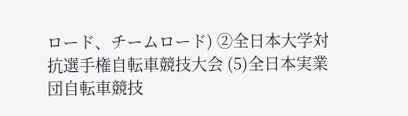ロード、チームロード) ②全日本大学対抗選手権自転車競技大会 (5)全日本実業団自転車競技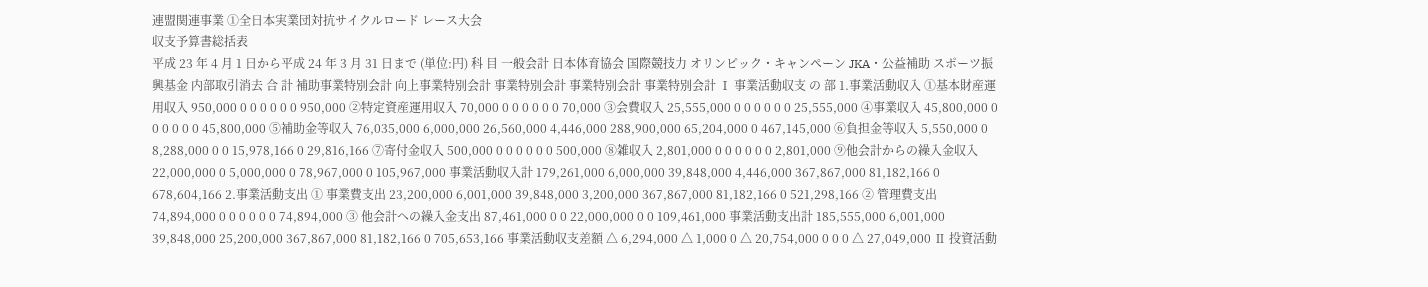連盟関連事業 ①全日本実業団対抗サイクルロード レース大会
収支予算書総括表
平成 23 年 4 月 1 日から平成 24 年 3 月 31 日まで (単位:円) 科 目 一般会計 日本体育協会 国際競技力 オリンピック・キャンペーン JKA・公益補助 スポーツ振興基金 内部取引消去 合 計 補助事業特別会計 向上事業特別会計 事業特別会計 事業特別会計 事業特別会計 Ⅰ 事業活動収支 の 部 1.事業活動収入 ①基本財産運用収入 950,000 0 0 0 0 0 0 950,000 ②特定資産運用収入 70,000 0 0 0 0 0 0 70,000 ③会費収入 25,555,000 0 0 0 0 0 0 25,555,000 ④事業収入 45,800,000 0 0 0 0 0 0 45,800,000 ⑤補助金等収入 76,035,000 6,000,000 26,560,000 4,446,000 288,900,000 65,204,000 0 467,145,000 ⑥負担金等収入 5,550,000 0 8,288,000 0 0 15,978,166 0 29,816,166 ⑦寄付金収入 500,000 0 0 0 0 0 0 500,000 ⑧雑収入 2,801,000 0 0 0 0 0 0 2,801,000 ⑨他会計からの繰入金収入 22,000,000 0 5,000,000 0 78,967,000 0 105,967,000 事業活動収入計 179,261,000 6,000,000 39,848,000 4,446,000 367,867,000 81,182,166 0 678,604,166 2.事業活動支出 ① 事業費支出 23,200,000 6,001,000 39,848,000 3,200,000 367,867,000 81,182,166 0 521,298,166 ② 管理費支出 74,894,000 0 0 0 0 0 0 74,894,000 ③ 他会計への繰入金支出 87,461,000 0 0 22,000,000 0 0 109,461,000 事業活動支出計 185,555,000 6,001,000 39,848,000 25,200,000 367,867,000 81,182,166 0 705,653,166 事業活動収支差額 △ 6,294,000 △ 1,000 0 △ 20,754,000 0 0 0 △ 27,049,000 Ⅱ 投資活動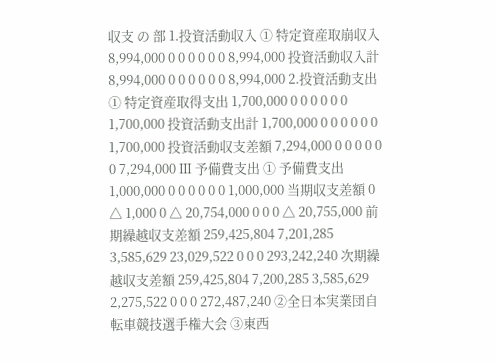収支 の 部 1.投資活動収入 ① 特定資産取崩収入 8,994,000 0 0 0 0 0 0 8,994,000 投資活動収入計 8,994,000 0 0 0 0 0 0 8,994,000 2.投資活動支出 ① 特定資産取得支出 1,700,000 0 0 0 0 0 0 1,700,000 投資活動支出計 1,700,000 0 0 0 0 0 0 1,700,000 投資活動収支差額 7,294,000 0 0 0 0 0 0 7,294,000 Ⅲ 予備費支出 ① 予備費支出 1,000,000 0 0 0 0 0 0 1,000,000 当期収支差額 0 △ 1,000 0 △ 20,754,000 0 0 0 △ 20,755,000 前期繰越収支差額 259,425,804 7,201,285 3,585,629 23,029,522 0 0 0 293,242,240 次期繰越収支差額 259,425,804 7,200,285 3,585,629 2,275,522 0 0 0 272,487,240 ②全日本実業団自転車競技選手権大会 ③東西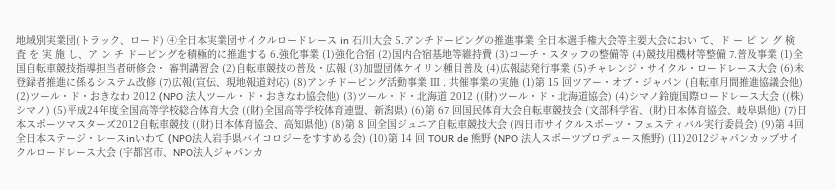地域別実業団(トラック、ロード) ④全日本実業団サイクルロードレース in 石川大会 5.アンチドーピングの推進事業 全日本選手権大会等主要大会におい て、ド ー ピ ン グ 検 査 を 実 施 し、ア ン チ ドーピングを積極的に推進する 6.強化事業 (1)強化合宿 (2)国内合宿基地等維持費 (3)コーチ・スタッフの整備等 (4)競技用機材等整備 7.普及事業 (1)全国自転車競技指導担当者研修会・ 審判講習会 (2)自転車競技の普及・広報 (3)加盟団体ケイリン種目普及 (4)広報誌発行事業 (5)チャレンジ・サイクル・ロードレース大会 (6)未登録者推進に係るシステム改修 (7)広報(宣伝、現地報道対応) (8)アンチドーピング活動事業 Ⅲ . 共催事業の実施 (1)第 15 回ツアー・オブ・ジャパン (自転車月間推進協議会他) (2)ツール・ド・おきなわ 2012 (NPO 法人ツール・ド・おきなわ協会他) (3)ツール・ド・北海道 2012 ((財)ツール・ド・北海道協会) (4)シマノ鈴鹿国際ロードレース大会 ((株)シマノ) (5)平成24年度全国高等学校総合体育大会 ((財)全国高等学校体育連盟、新潟県) (6)第 67 回国民体育大会自転車競技会 (文部科学省、(財)日本体育協会、岐阜県他) (7)日本スポーツマスターズ2012自転車競技 ((財)日本体育協会、高知県他) (8)第 8 回全国ジュニア自転車競技大会 (四日市サイクルスポーツ・フェスティバル実行委員会) (9)第 4回全日本ステージ・レースinいわて (NPO法人岩手県バイコロジーをすすめる会) (10)第 14 回 TOUR de 熊野 (NPO 法人スポーツプロデュース熊野) (11)2012ジャパンカップサイクルロードレース大会 (宇都宮市、NPO法人ジャパンカ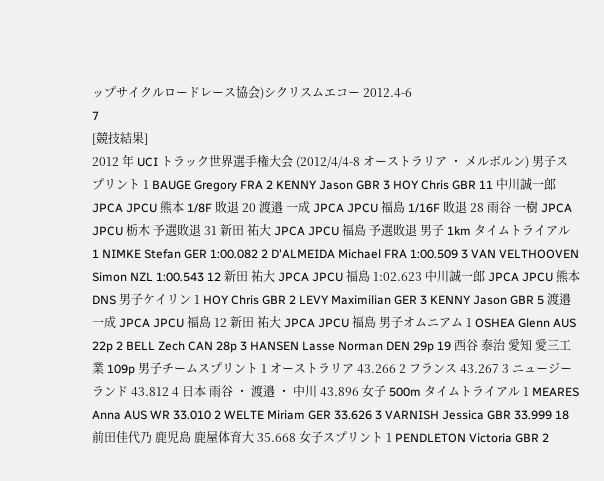ップサイクルロードレース協会)シクリスムエコー 2012.4-6
7
[競技結果]
2012 年 UCI トラック世界選手権大会 (2012/4/4-8 オーストラリア ・ メルボルン) 男子スプリント 1 BAUGE Gregory FRA 2 KENNY Jason GBR 3 HOY Chris GBR 11 中川誠一郎 JPCA JPCU 熊本 1/8F 敗退 20 渡邉 一成 JPCA JPCU 福島 1/16F 敗退 28 雨谷 一樹 JPCA JPCU 栃木 予選敗退 31 新田 祐大 JPCA JPCU 福島 予選敗退 男子 1km タイムトライアル 1 NIMKE Stefan GER 1:00.082 2 D'ALMEIDA Michael FRA 1:00.509 3 VAN VELTHOOVEN Simon NZL 1:00.543 12 新田 祐大 JPCA JPCU 福島 1:02.623 中川誠一郎 JPCA JPCU 熊本 DNS 男子ケイリン 1 HOY Chris GBR 2 LEVY Maximilian GER 3 KENNY Jason GBR 5 渡邉 一成 JPCA JPCU 福島 12 新田 祐大 JPCA JPCU 福島 男子オムニアム 1 OSHEA Glenn AUS 22p 2 BELL Zech CAN 28p 3 HANSEN Lasse Norman DEN 29p 19 西谷 泰治 愛知 愛三工業 109p 男子チームスプリント 1 オーストラリア 43.266 2 フランス 43.267 3 ニュージーランド 43.812 4 日本 雨谷 ・ 渡邉 ・ 中川 43.896 女子 500m タイムトライアル 1 MEARES Anna AUS WR 33.010 2 WELTE Miriam GER 33.626 3 VARNISH Jessica GBR 33.999 18 前田佳代乃 鹿児島 鹿屋体育大 35.668 女子スプリント 1 PENDLETON Victoria GBR 2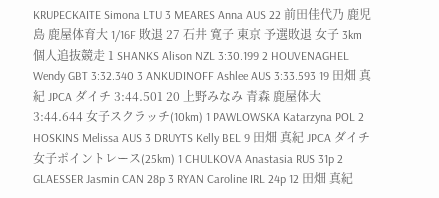KRUPECKAITE Simona LTU 3 MEARES Anna AUS 22 前田佳代乃 鹿児島 鹿屋体育大 1/16F 敗退 27 石井 寛子 東京 予選敗退 女子 3km 個人追抜競走 1 SHANKS Alison NZL 3:30.199 2 HOUVENAGHEL Wendy GBT 3:32.340 3 ANKUDINOFF Ashlee AUS 3:33.593 19 田畑 真紀 JPCA ダイチ 3:44.501 20 上野みなみ 青森 鹿屋体大 3:44.644 女子スクラッチ(10km) 1 PAWLOWSKA Katarzyna POL 2 HOSKINS Melissa AUS 3 DRUYTS Kelly BEL 9 田畑 真紀 JPCA ダイチ 女子ポイントレース(25km) 1 CHULKOVA Anastasia RUS 31p 2 GLAESSER Jasmin CAN 28p 3 RYAN Caroline IRL 24p 12 田畑 真紀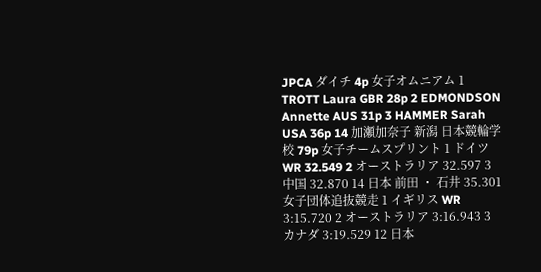JPCA ダイチ 4p 女子オムニアム 1 TROTT Laura GBR 28p 2 EDMONDSON Annette AUS 31p 3 HAMMER Sarah USA 36p 14 加瀬加奈子 新潟 日本競輪学校 79p 女子チームスプリント 1 ドイツ WR 32.549 2 オーストラリア 32.597 3 中国 32.870 14 日本 前田 ・ 石井 35.301 女子団体追抜競走 1 イギリス WR 3:15.720 2 オーストラリア 3:16.943 3 カナダ 3:19.529 12 日本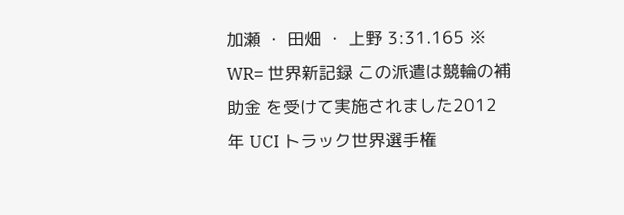加瀬 ・ 田畑 ・ 上野 3:31.165 ※ WR= 世界新記録 この派遣は競輪の補助金 を受けて実施されました2012 年 UCI トラック世界選手権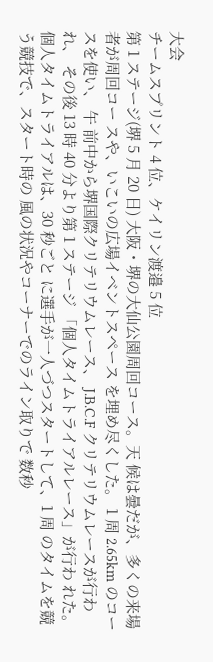大会
チームスプリント 4 位、ケイリン渡邉 5 位
第 1 ステージ(堺 5 月 20 日) 大阪・堺の大仙公園周回コース。天 候は曇だが、多くの来場者が周回コー スや、いこいの広場イベントスペース を埋め尽くした。 1 周 2.65km のコースを使い、 午 前中から堺国際クリテリウムレース、 J.B.C.F クリテリウムレースが行われ、 その後 13 時 40 分より第 1 ステージ 「個人タイムトライアルレース」が行わ れた。 個人タイムトライアルは、30 秒ごと に選手が一人づつスタートして、1 周 のタイムを競う競技で、スタート時の 風の状況やコーナーでのライン取りで 数秒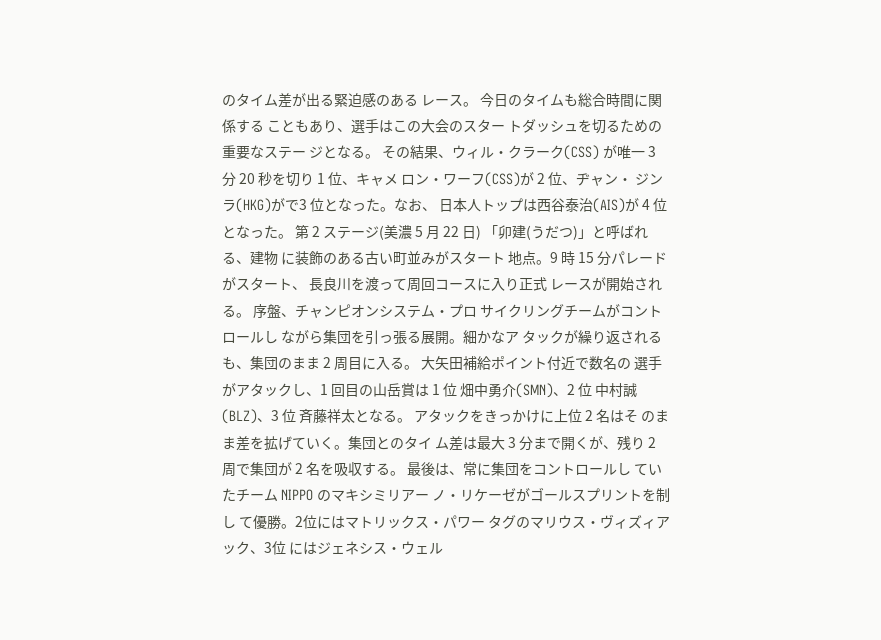のタイム差が出る緊迫感のある レース。 今日のタイムも総合時間に関係する こともあり、選手はこの大会のスター トダッシュを切るための重要なステー ジとなる。 その結果、ウィル・クラーク(CSS) が唯一 3 分 20 秒を切り 1 位、キャメ ロン・ワーフ(CSS)が 2 位、ヂャン・ ジンラ(HKG)がで3 位となった。なお、 日本人トップは西谷泰治(AIS)が 4 位となった。 第 2 ステージ(美濃 5 月 22 日) 「卯建(うだつ)」と呼ばれる、建物 に装飾のある古い町並みがスタート 地点。9 時 15 分パレードがスタート、 長良川を渡って周回コースに入り正式 レースが開始される。 序盤、チャンピオンシステム・プロ サイクリングチームがコントロールし ながら集団を引っ張る展開。細かなア タックが繰り返されるも、集団のまま 2 周目に入る。 大矢田補給ポイント付近で数名の 選手がアタックし、1 回目の山岳賞は 1 位 畑中勇介(SMN)、2 位 中村誠 (BLZ)、3 位 斉藤祥太となる。 アタックをきっかけに上位 2 名はそ のまま差を拡げていく。集団とのタイ ム差は最大 3 分まで開くが、残り 2 周で集団が 2 名を吸収する。 最後は、常に集団をコントロールし ていたチーム NIPPO のマキシミリアー ノ・リケーゼがゴールスプリントを制し て優勝。2位にはマトリックス・パワー タグのマリウス・ヴィズィアック、3位 にはジェネシス・ウェル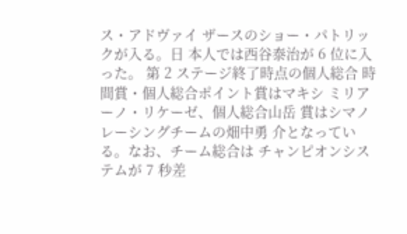ス・アドヴァイ ザースのショー・パトリックが入る。日 本人では西谷泰治が 6 位に入った。 第 2 ステージ終了時点の個人総合 時間賞・個人総合ポイント賞はマキシ ミリアーノ・リケーゼ、個人総合山岳 賞はシマノレーシングチームの畑中勇 介となっている。なお、チーム総合は チャンピオンシステムが 7 秒差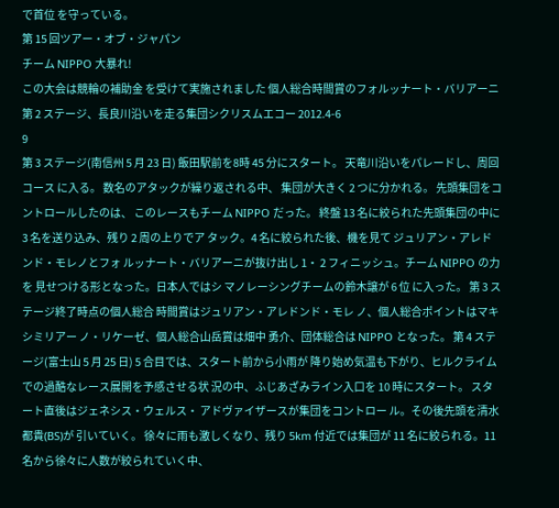で首位 を守っている。
第 15 回ツアー・オブ・ジャパン
チーム NIPPO 大暴れ!
この大会は競輪の補助金 を受けて実施されました 個人総合時間賞のフォルッナート・バリアーニ 第 2 ステージ、長良川沿いを走る集団シクリスムエコー 2012.4-6
9
第 3 ステージ(南信州 5 月 23 日) 飯田駅前を8時 45 分にスタート。 天竜川沿いをパレードし、周回コース に入る。 数名のアタックが繰り返される中、 集団が大きく 2 つに分かれる。 先頭集団をコントロールしたのは、 このレースもチーム NIPPO だった。 終盤 13 名に絞られた先頭集団の中に 3 名を送り込み、残り 2 周の上りでア タック。4 名に絞られた後、機を見て ジュリアン・アレドンド・モレノとフォ ルッナート・バリアーニが抜け出し 1・ 2 フィニッシュ。チーム NIPPO の力を 見せつける形となった。日本人ではシ マノレーシングチームの鈴木譲が 6 位 に入った。 第 3 ステージ終了時点の個人総合 時間賞はジュリアン・アレドンド・モレ ノ、個人総合ポイントはマキシミリアー ノ・リケーゼ、個人総合山岳賞は畑中 勇介、団体総合は NIPPO となった。 第 4 ステージ(富士山 5 月 25 日) 5 合目では、スタート前から小雨が 降り始め気温も下がり、ヒルクライム での過酷なレース展開を予感させる状 況の中、ふじあざみライン入口を 10 時にスタート。 スタート直後はジェネシス・ウェルス・ アドヴァイザースが集団をコントロー ル。その後先頭を清水都貴(BS)が 引いていく。 徐々に雨も激しくなり、残り 5km 付近では集団が 11 名に絞られる。11 名から徐々に人数が絞られていく中、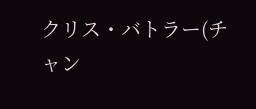クリス・バトラー(チャン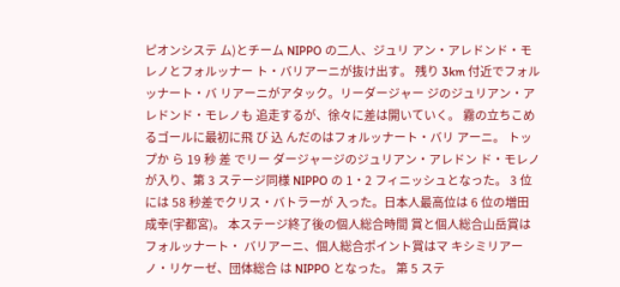ピオンシステ ム)とチーム NIPPO の二人、ジュリ アン・アレドンド・モレノとフォルッナー ト・バリアーニが抜け出す。 残り 3km 付近でフォルッナート・バ リアーニがアタック。リーダージャー ジのジュリアン・アレドンド・モレノも 追走するが、徐々に差は開いていく。 霧の立ちこめるゴールに最初に飛 び 込 んだのはフォルッナート・バリ アーニ。 トップか ら 19 秒 差 でリー ダージャージのジュリアン・アレドン ド・モレノが入り、第 3 ステージ同様 NIPPO の 1・2 フィニッシュとなった。 3 位には 58 秒差でクリス・バトラーが 入った。日本人最高位は 6 位の増田 成幸(宇都宮)。 本ステージ終了後の個人総合時間 賞と個人総合山岳賞はフォルッナート・ バリアーニ、個人総合ポイント賞はマ キシミリアーノ・リケーゼ、団体総合 は NIPPO となった。 第 5 ステ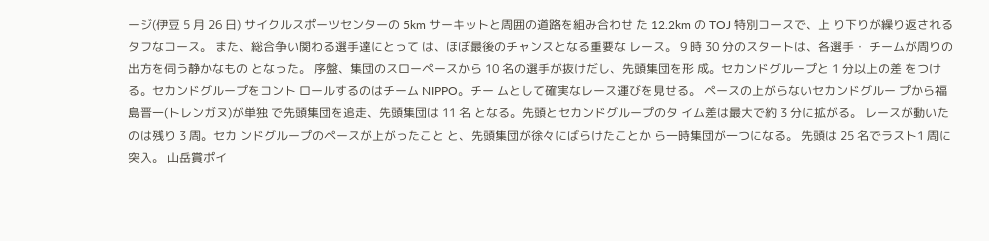ージ(伊豆 5 月 26 日) サイクルスポーツセンターの 5km サーキットと周囲の道路を組み合わせ た 12.2km の TOJ 特別コースで、上 り下りが繰り返されるタフなコース。 また、総合争い関わる選手達にとって は、ほぼ最後のチャンスとなる重要な レース。 9 時 30 分のスタートは、各選手・ チームが周りの出方を伺う静かなもの となった。 序盤、集団のスローペースから 10 名の選手が抜けだし、先頭集団を形 成。セカンドグループと 1 分以上の差 をつける。セカンドグループをコント ロールするのはチーム NIPPO。チー ムとして確実なレース運びを見せる。 ペースの上がらないセカンドグルー プから福島晋一(トレンガヌ)が単独 で先頭集団を追走、先頭集団は 11 名 となる。先頭とセカンドグループのタ イム差は最大で約 3 分に拡がる。 レースが動いたのは残り 3 周。セカ ンドグループのペースが上がったこと と、先頭集団が徐々にばらけたことか ら一時集団が一つになる。 先頭は 25 名でラスト1 周に突入。 山岳賞ポイ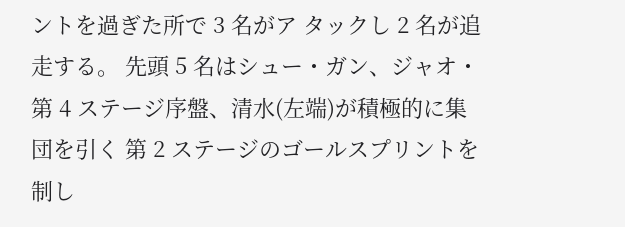ントを過ぎた所で 3 名がア タックし 2 名が追走する。 先頭 5 名はシュー・ガン、ジャオ・ 第 4 ステージ序盤、清水(左端)が積極的に集団を引く 第 2 ステージのゴールスプリントを制し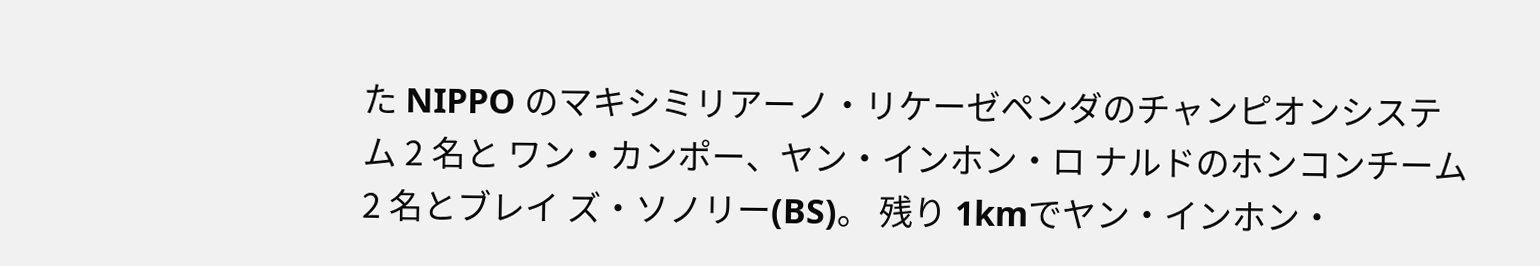た NIPPO のマキシミリアーノ・リケーゼペンダのチャンピオンシステム 2 名と ワン・カンポー、ヤン・インホン・ロ ナルドのホンコンチーム 2 名とブレイ ズ・ソノリー(BS)。 残り 1kmでヤン・インホン・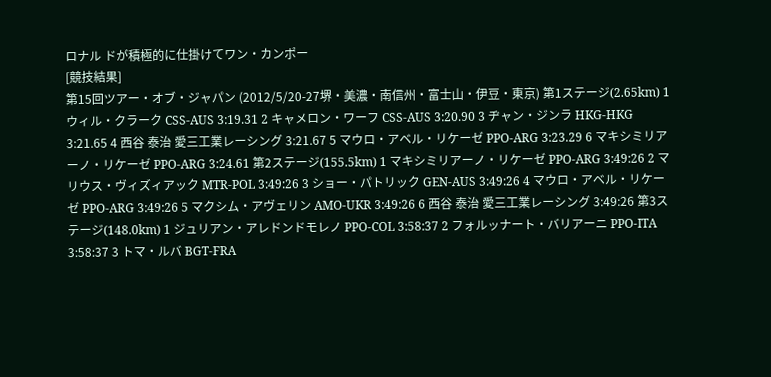ロナル ドが積極的に仕掛けてワン・カンポー
[競技結果]
第15回ツアー・オブ・ジャパン (2012/5/20-27堺・美濃・南信州・富士山・伊豆・東京) 第1ステージ(2.65km) 1 ウィル・クラーク CSS-AUS 3:19.31 2 キャメロン・ワーフ CSS-AUS 3:20.90 3 ヂャン・ジンラ HKG-HKG 3:21.65 4 西谷 泰治 愛三工業レーシング 3:21.67 5 マウロ・アベル・リケーゼ PPO-ARG 3:23.29 6 マキシミリアーノ・リケーゼ PPO-ARG 3:24.61 第2ステージ(155.5km) 1 マキシミリアーノ・リケーゼ PPO-ARG 3:49:26 2 マリウス・ヴィズィアック MTR-POL 3:49:26 3 ショー・パトリック GEN-AUS 3:49:26 4 マウロ・アベル・リケーゼ PPO-ARG 3:49:26 5 マクシム・アヴェリン AMO-UKR 3:49:26 6 西谷 泰治 愛三工業レーシング 3:49:26 第3ステージ(148.0km) 1 ジュリアン・アレドンドモレノ PPO-COL 3:58:37 2 フォルッナート・バリアーニ PPO-ITA 3:58:37 3 トマ・ルバ BGT-FRA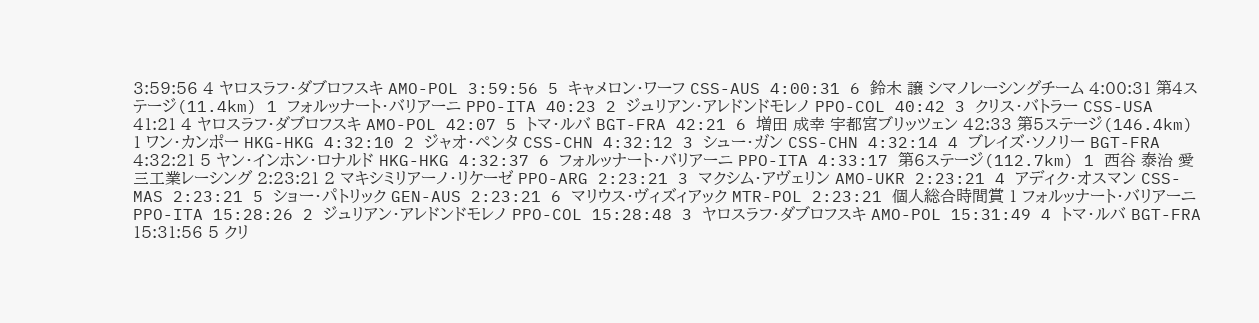3:59:56 4 ヤロスラフ・ダブロフスキ AMO-POL 3:59:56 5 キャメロン・ワーフ CSS-AUS 4:00:31 6 鈴木 譲 シマノレーシングチーム 4:00:31 第4ステージ(11.4km) 1 フォルッナート・バリアーニ PPO-ITA 40:23 2 ジュリアン・アレドンドモレノ PPO-COL 40:42 3 クリス・バトラー CSS-USA 41:21 4 ヤロスラフ・ダブロフスキ AMO-POL 42:07 5 トマ・ルバ BGT-FRA 42:21 6 増田 成幸 宇都宮ブリッツェン 42:33 第5ステージ(146.4km) 1 ワン・カンポー HKG-HKG 4:32:10 2 ジャオ・ペンタ CSS-CHN 4:32:12 3 シュー・ガン CSS-CHN 4:32:14 4 ブレイズ・ソノリー BGT-FRA 4:32:21 5 ヤン・インホン・ロナルド HKG-HKG 4:32:37 6 フォルッナート・バリアーニ PPO-ITA 4:33:17 第6ステージ(112.7km) 1 西谷 泰治 愛三工業レーシング 2:23:21 2 マキシミリアーノ・リケーゼ PPO-ARG 2:23:21 3 マクシム・アヴェリン AMO-UKR 2:23:21 4 アディク・オスマン CSS-MAS 2:23:21 5 ショー・パトリック GEN-AUS 2:23:21 6 マリウス・ヴィズィアック MTR-POL 2:23:21 個人総合時間賞 1 フォルッナート・バリアーニ PPO-ITA 15:28:26 2 ジュリアン・アレドンドモレノ PPO-COL 15:28:48 3 ヤロスラフ・ダブロフスキ AMO-POL 15:31:49 4 トマ・ルバ BGT-FRA 15:31:56 5 クリ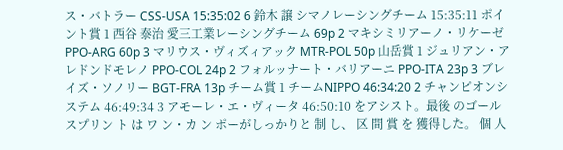ス・バトラー CSS-USA 15:35:02 6 鈴木 譲 シマノレーシングチーム 15:35:11 ポイント賞 1 西谷 泰治 愛三工業レーシングチーム 69p 2 マキシミリアーノ・リケーゼ PPO-ARG 60p 3 マリウス・ヴィズィアック MTR-POL 50p 山岳賞 1 ジュリアン・アレドンドモレノ PPO-COL 24p 2 フォルッナート・バリアーニ PPO-ITA 23p 3 ブレイズ・ソノリー BGT-FRA 13p チーム賞 1 チームNIPPO 46:34:20 2 チャンピオンシステム 46:49:34 3 アモーレ・エ・ヴィータ 46:50:10 をアシスト。最後 のゴールスプリン ト は ワ ン・カ ン ポーがしっかりと 制 し、 区 間 賞 を 獲得した。 個 人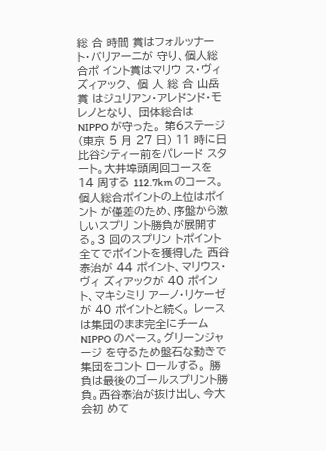総 合 時間 賞はフォルッナー ト・バリアーニが 守り、個人総合ポ イント賞はマリウ ス・ヴィズィアック、 個 人 総 合 山岳賞 はジュリアン・アレドンド・モレノとなり、 団体総合は NIPPO が守った。 第6ステージ(東京 5 月 27 日) 11 時に日比谷シティー前をパレード スタート。大井埠頭周回コースを 14 周する 112.7km のコース。 個人総合ポイントの上位はポイント が僅差のため、序盤から激しいスプリ ント勝負が展開する。3 回のスプリン トポイント全てでポイントを獲得した 西谷泰治が 44 ポイント、マリウス・ヴィ ズィアックが 40 ポイント、マキシミリ アーノ・リケーゼが 40 ポイントと続く。 レースは集団のまま完全にチーム NIPPO のペース。グリーンジャージ を守るため盤石な動きで集団をコント ロールする。 勝負は最後のゴールスプリント勝 負。西谷泰治が抜け出し、今大会初 めて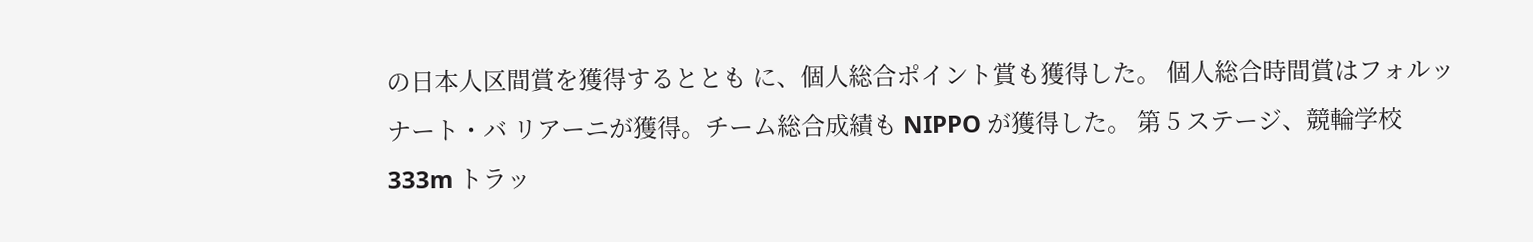の日本人区間賞を獲得するととも に、個人総合ポイント賞も獲得した。 個人総合時間賞はフォルッナート・バ リアーニが獲得。チーム総合成績も NIPPO が獲得した。 第 5 ステージ、競輪学校 333m トラッ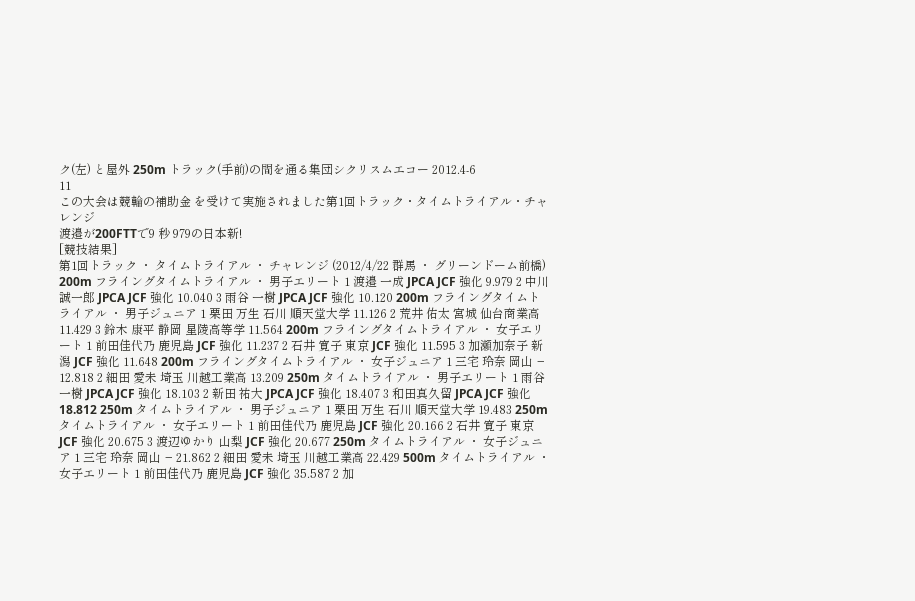ク(左) と屋外 250m トラック(手前)の間を通る集団シクリスムエコー 2012.4-6
11
この大会は競輪の補助金 を受けて実施されました第1回トラック・タイムトライアル・チャレンジ
渡邉が200FTTで9 秒 979の日本新!
[競技結果]
第1回トラック ・ タイムトライアル ・ チャレンジ (2012/4/22 群馬 ・ グリーンドーム前橋) 200m フライングタイムトライアル ・ 男子エリート 1 渡邉 一成 JPCA JCF 強化 9.979 2 中川誠一郎 JPCA JCF 強化 10.040 3 雨谷 一樹 JPCA JCF 強化 10.120 200m フライングタイムトライアル ・ 男子ジュニア 1 栗田 万生 石川 順天堂大学 11.126 2 荒井 佑太 宮城 仙台商業高 11.429 3 鈴木 康平 静岡 星陵高等学 11.564 200m フライングタイムトライアル ・ 女子エリート 1 前田佳代乃 鹿児島 JCF 強化 11.237 2 石井 寛子 東京 JCF 強化 11.595 3 加瀬加奈子 新潟 JCF 強化 11.648 200m フライングタイムトライアル ・ 女子ジュニア 1 三宅 玲奈 岡山 − 12.818 2 細田 愛未 埼玉 川越工業高 13.209 250m タイムトライアル ・ 男子エリート 1 雨谷 一樹 JPCA JCF 強化 18.103 2 新田 祐大 JPCA JCF 強化 18.407 3 和田真久留 JPCA JCF 強化 18.812 250m タイムトライアル ・ 男子ジュニア 1 栗田 万生 石川 順天堂大学 19.483 250m タイムトライアル ・ 女子エリート 1 前田佳代乃 鹿児島 JCF 強化 20.166 2 石井 寛子 東京 JCF 強化 20.675 3 渡辺ゆかり 山梨 JCF 強化 20.677 250m タイムトライアル ・ 女子ジュニア 1 三宅 玲奈 岡山 − 21.862 2 細田 愛未 埼玉 川越工業高 22.429 500m タイムトライアル ・ 女子エリート 1 前田佳代乃 鹿児島 JCF 強化 35.587 2 加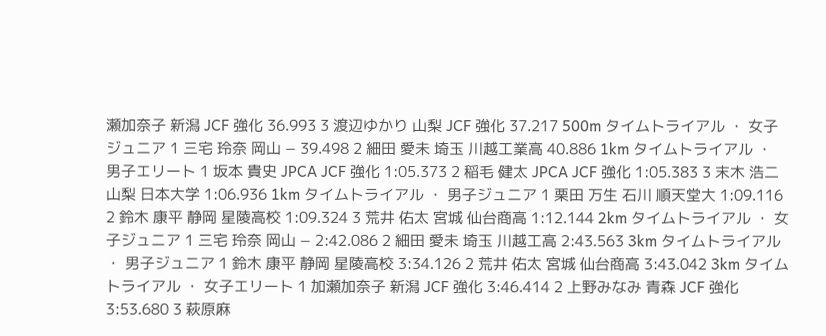瀬加奈子 新潟 JCF 強化 36.993 3 渡辺ゆかり 山梨 JCF 強化 37.217 500m タイムトライアル ・ 女子ジュニア 1 三宅 玲奈 岡山 − 39.498 2 細田 愛未 埼玉 川越工業高 40.886 1km タイムトライアル ・ 男子エリート 1 坂本 貴史 JPCA JCF 強化 1:05.373 2 稲毛 健太 JPCA JCF 強化 1:05.383 3 末木 浩二 山梨 日本大学 1:06.936 1km タイムトライアル ・ 男子ジュニア 1 栗田 万生 石川 順天堂大 1:09.116 2 鈴木 康平 静岡 星陵高校 1:09.324 3 荒井 佑太 宮城 仙台商高 1:12.144 2km タイムトライアル ・ 女子ジュニア 1 三宅 玲奈 岡山 − 2:42.086 2 細田 愛未 埼玉 川越工高 2:43.563 3km タイムトライアル ・ 男子ジュニア 1 鈴木 康平 静岡 星陵高校 3:34.126 2 荒井 佑太 宮城 仙台商高 3:43.042 3km タイムトライアル ・ 女子エリート 1 加瀬加奈子 新潟 JCF 強化 3:46.414 2 上野みなみ 青森 JCF 強化 3:53.680 3 萩原麻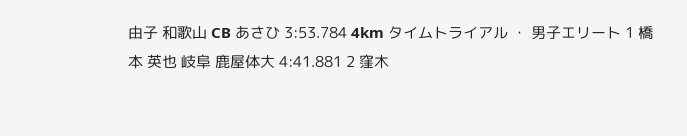由子 和歌山 CB あさひ 3:53.784 4km タイムトライアル ・ 男子エリート 1 橋本 英也 岐阜 鹿屋体大 4:41.881 2 窪木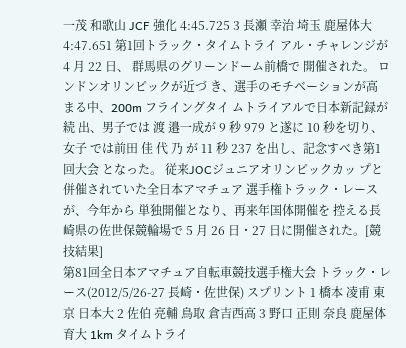一茂 和歌山 JCF 強化 4:45.725 3 長瀬 幸治 埼玉 鹿屋体大 4:47.651 第1回トラック・タイムトライ アル・チャレンジが 4 月 22 日、 群馬県のグリーンドーム前橋で 開催された。 ロンドンオリンピックが近づ き、選手のモチベーションが高 まる中、200m フライングタイ ムトライアルで日本新記録が続 出、男子では 渡 邉一成が 9 秒 979 と遂に 10 秒を切り、女子 では前田 佳 代 乃 が 11 秒 237 を出し、記念すべき第1回大会 となった。 従来JOCジュニアオリンピックカッ プと併催されていた全日本アマチュア 選手権トラック・レースが、今年から 単独開催となり、再来年国体開催を 控える長崎県の佐世保競輪場で 5 月 26 日・27 日に開催された。[競技結果]
第81回全日本アマチュア自転車競技選手権大会 トラック・レース(2012/5/26-27 長崎・佐世保) スプリント 1 橋本 凌甫 東京 日本大 2 佐伯 亮輔 鳥取 倉吉西高 3 野口 正則 奈良 鹿屋体育大 1km タイムトライ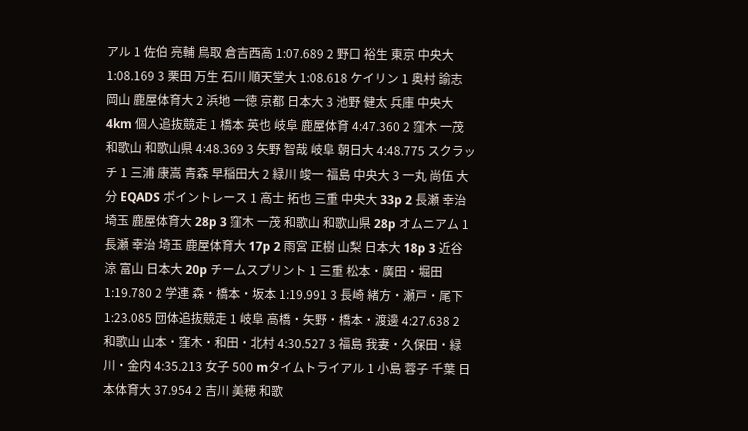アル 1 佐伯 亮輔 鳥取 倉吉西高 1:07.689 2 野口 裕生 東京 中央大 1:08.169 3 栗田 万生 石川 順天堂大 1:08.618 ケイリン 1 奥村 諭志 岡山 鹿屋体育大 2 浜地 一徳 京都 日本大 3 池野 健太 兵庫 中央大 4km 個人追抜競走 1 橋本 英也 岐阜 鹿屋体育 4:47.360 2 窪木 一茂 和歌山 和歌山県 4:48.369 3 矢野 智哉 岐阜 朝日大 4:48.775 スクラッチ 1 三浦 康嵩 青森 早稲田大 2 緑川 竣一 福島 中央大 3 一丸 尚伍 大分 EQADS ポイントレース 1 高士 拓也 三重 中央大 33p 2 長瀬 幸治 埼玉 鹿屋体育大 28p 3 窪木 一茂 和歌山 和歌山県 28p オムニアム 1 長瀬 幸治 埼玉 鹿屋体育大 17p 2 雨宮 正樹 山梨 日本大 18p 3 近谷 涼 富山 日本大 20p チームスプリント 1 三重 松本・廣田・堀田 1:19.780 2 学連 森・橋本・坂本 1:19.991 3 長崎 緒方・瀬戸・尾下 1:23.085 団体追抜競走 1 岐阜 高橋・矢野・橋本・渡邊 4:27.638 2 和歌山 山本・窪木・和田・北村 4:30.527 3 福島 我妻・久保田・緑川・金内 4:35.213 女子 500 mタイムトライアル 1 小島 蓉子 千葉 日本体育大 37.954 2 吉川 美穂 和歌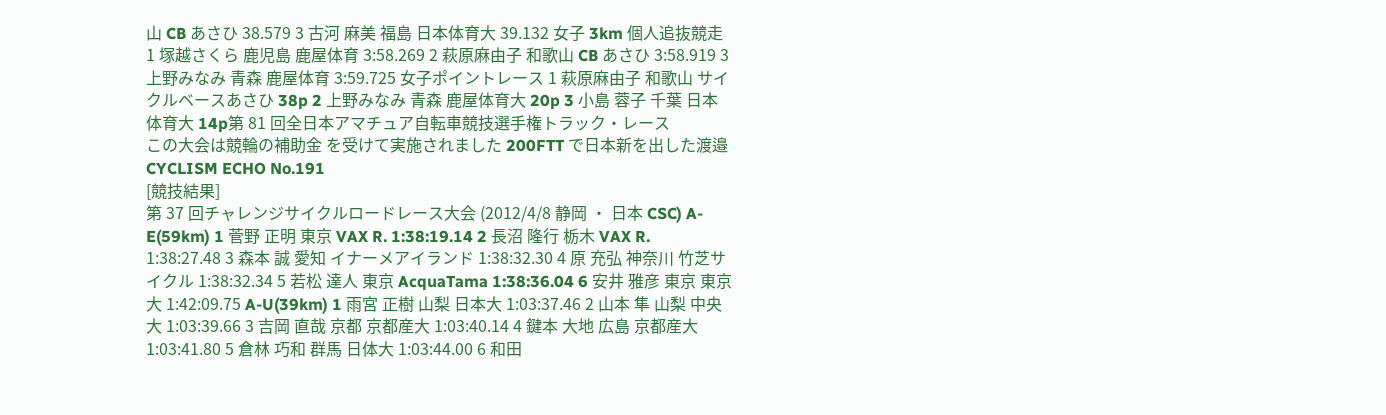山 CB あさひ 38.579 3 古河 麻美 福島 日本体育大 39.132 女子 3km 個人追抜競走 1 塚越さくら 鹿児島 鹿屋体育 3:58.269 2 萩原麻由子 和歌山 CB あさひ 3:58.919 3 上野みなみ 青森 鹿屋体育 3:59.725 女子ポイントレース 1 萩原麻由子 和歌山 サイクルベースあさひ 38p 2 上野みなみ 青森 鹿屋体育大 20p 3 小島 蓉子 千葉 日本体育大 14p第 81 回全日本アマチュア自転車競技選手権トラック・レース
この大会は競輪の補助金 を受けて実施されました 200FTT で日本新を出した渡邉CYCLISM ECHO No.191
[競技結果]
第 37 回チャレンジサイクルロードレース大会 (2012/4/8 静岡 ・ 日本 CSC) A-E(59km) 1 菅野 正明 東京 VAX R. 1:38:19.14 2 長沼 隆行 栃木 VAX R. 1:38:27.48 3 森本 誠 愛知 イナーメアイランド 1:38:32.30 4 原 充弘 神奈川 竹芝サイクル 1:38:32.34 5 若松 達人 東京 AcquaTama 1:38:36.04 6 安井 雅彦 東京 東京大 1:42:09.75 A-U(39km) 1 雨宮 正樹 山梨 日本大 1:03:37.46 2 山本 隼 山梨 中央大 1:03:39.66 3 吉岡 直哉 京都 京都産大 1:03:40.14 4 鍵本 大地 広島 京都産大 1:03:41.80 5 倉林 巧和 群馬 日体大 1:03:44.00 6 和田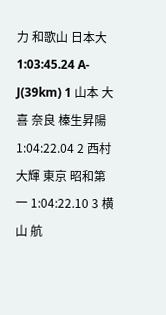力 和歌山 日本大 1:03:45.24 A-J(39km) 1 山本 大喜 奈良 榛生昇陽 1:04:22.04 2 西村 大輝 東京 昭和第一 1:04:22.10 3 横山 航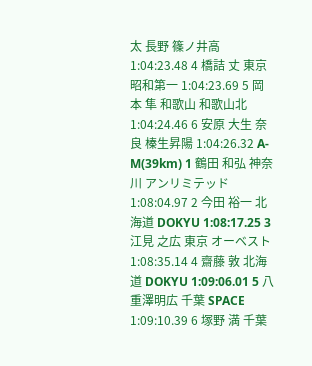太 長野 篠ノ井高 1:04:23.48 4 橋詰 丈 東京 昭和第一 1:04:23.69 5 岡本 隼 和歌山 和歌山北 1:04:24.46 6 安原 大生 奈良 榛生昇陽 1:04:26.32 A-M(39km) 1 鶴田 和弘 神奈川 アンリミテッド 1:08:04.97 2 今田 裕一 北海道 DOKYU 1:08:17.25 3 江見 之広 東京 オーベスト 1:08:35.14 4 齋藤 敦 北海道 DOKYU 1:09:06.01 5 八重澤明広 千葉 SPACE 1:09:10.39 6 塚野 満 千葉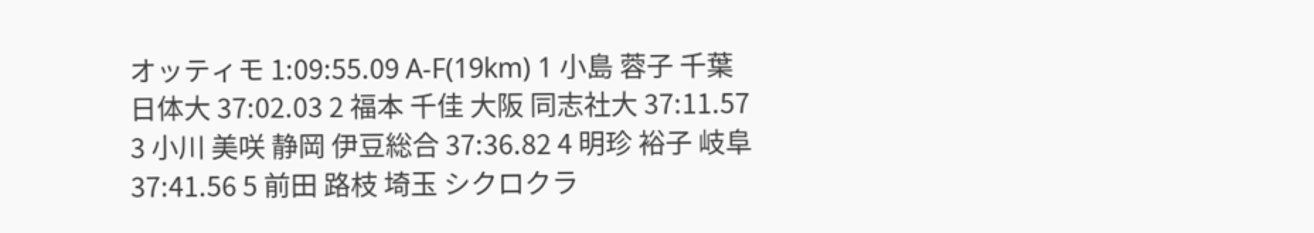オッティモ 1:09:55.09 A-F(19km) 1 小島 蓉子 千葉 日体大 37:02.03 2 福本 千佳 大阪 同志社大 37:11.57 3 小川 美咲 静岡 伊豆総合 37:36.82 4 明珍 裕子 岐阜 37:41.56 5 前田 路枝 埼玉 シクロクラ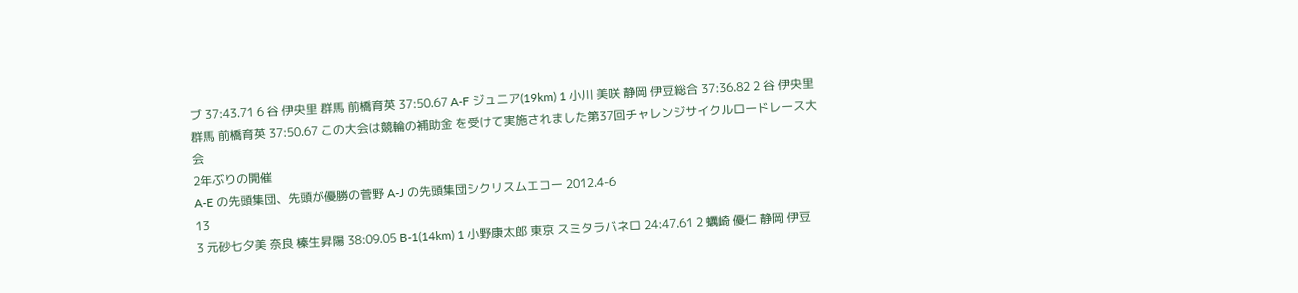ブ 37:43.71 6 谷 伊央里 群馬 前橋育英 37:50.67 A-F ジュニア(19km) 1 小川 美咲 静岡 伊豆総合 37:36.82 2 谷 伊央里 群馬 前橋育英 37:50.67 この大会は競輪の補助金 を受けて実施されました第37回チャレンジサイクルロードレース大会
2年ぶりの開催
A-E の先頭集団、先頭が優勝の菅野 A-J の先頭集団シクリスムエコー 2012.4-6
13
3 元砂七夕美 奈良 榛生昇陽 38:09.05 B-1(14km) 1 小野康太郎 東京 スミタラバネロ 24:47.61 2 蠣崎 優仁 静岡 伊豆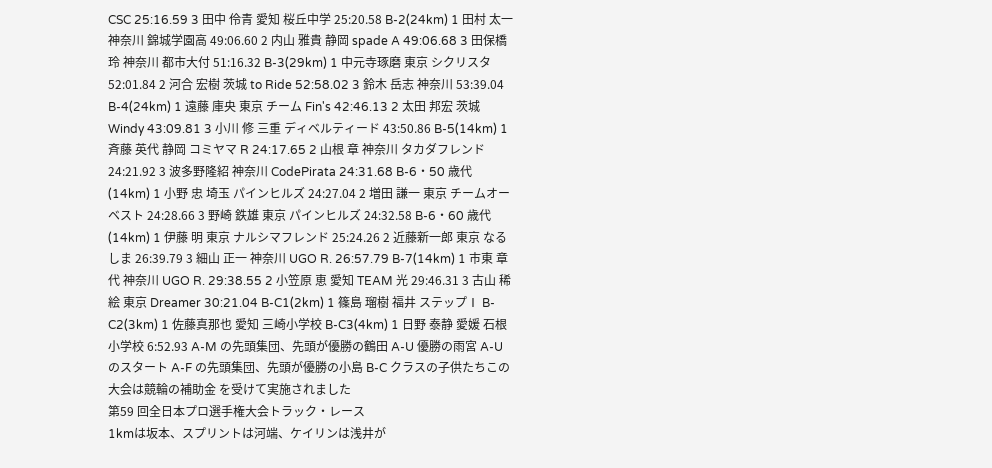CSC 25:16.59 3 田中 伶青 愛知 桜丘中学 25:20.58 B-2(24km) 1 田村 太一 神奈川 錦城学園高 49:06.60 2 内山 雅貴 静岡 spade A 49:06.68 3 田保橋 玲 神奈川 都市大付 51:16.32 B-3(29km) 1 中元寺琢磨 東京 シクリスタ 52:01.84 2 河合 宏樹 茨城 to Ride 52:58.02 3 鈴木 岳志 神奈川 53:39.04 B-4(24km) 1 遠藤 庫央 東京 チーム Fin's 42:46.13 2 太田 邦宏 茨城 Windy 43:09.81 3 小川 修 三重 ディベルティード 43:50.86 B-5(14km) 1 斉藤 英代 静岡 コミヤマ R 24:17.65 2 山根 章 神奈川 タカダフレンド 24:21.92 3 波多野隆紹 神奈川 CodePirata 24:31.68 B-6・50 歳代(14km) 1 小野 忠 埼玉 パインヒルズ 24:27.04 2 増田 謙一 東京 チームオーベスト 24:28.66 3 野崎 鉄雄 東京 パインヒルズ 24:32.58 B-6・60 歳代(14km) 1 伊藤 明 東京 ナルシマフレンド 25:24.26 2 近藤新一郎 東京 なるしま 26:39.79 3 細山 正一 神奈川 UGO R. 26:57.79 B-7(14km) 1 市東 章代 神奈川 UGO R. 29:38.55 2 小笠原 恵 愛知 TEAM 光 29:46.31 3 古山 稀絵 東京 Dreamer 30:21.04 B-C1(2km) 1 篠島 瑠樹 福井 ステップⅠ B-C2(3km) 1 佐藤真那也 愛知 三崎小学校 B-C3(4km) 1 日野 泰静 愛媛 石根小学校 6:52.93 A-M の先頭集団、先頭が優勝の鶴田 A-U 優勝の雨宮 A-U のスタート A-F の先頭集団、先頭が優勝の小島 B-C クラスの子供たちこの大会は競輪の補助金 を受けて実施されました
第59 回全日本プロ選手権大会トラック・レース
1kmは坂本、スプリントは河端、ケイリンは浅井が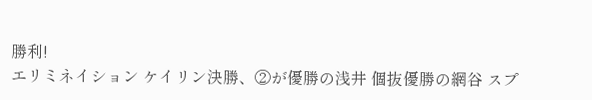勝利!
エリミネイション ケイリン決勝、②が優勝の浅井 個抜優勝の網谷 スプ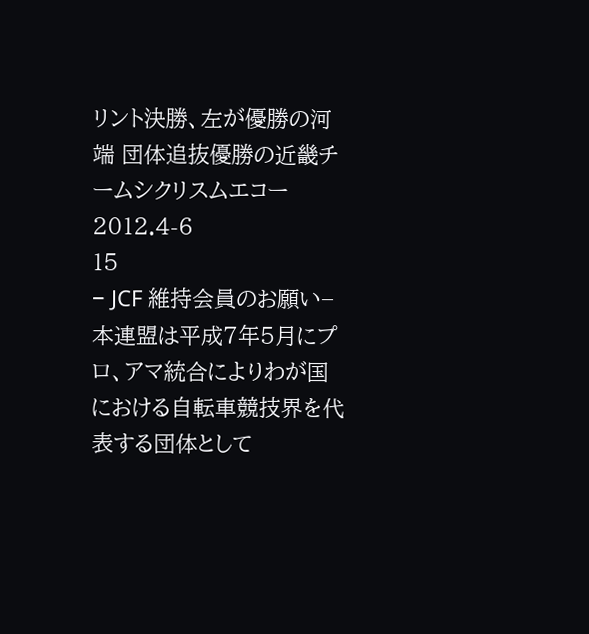リント決勝、左が優勝の河端 団体追抜優勝の近畿チームシクリスムエコー 2012.4-6
15
− JCF 維持会員のお願い−
本連盟は平成7年5月にプロ、アマ統合によりわが国における自転車競技界を代表する団体として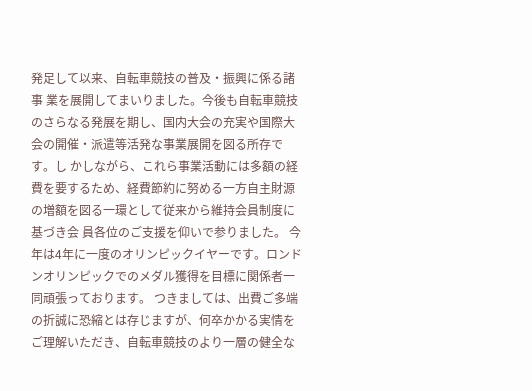発足して以来、自転車競技の普及・振興に係る諸事 業を展開してまいりました。今後も自転車競技のさらなる発展を期し、国内大会の充実や国際大会の開催・派遣等活発な事業展開を図る所存です。し かしながら、これら事業活動には多額の経費を要するため、経費節約に努める一方自主財源の増額を図る一環として従来から維持会員制度に基づき会 員各位のご支援を仰いで参りました。 今年は4年に一度のオリンピックイヤーです。ロンドンオリンピックでのメダル獲得を目標に関係者一同頑張っております。 つきましては、出費ご多端の折誠に恐縮とは存じますが、何卒かかる実情をご理解いただき、自転車競技のより一層の健全な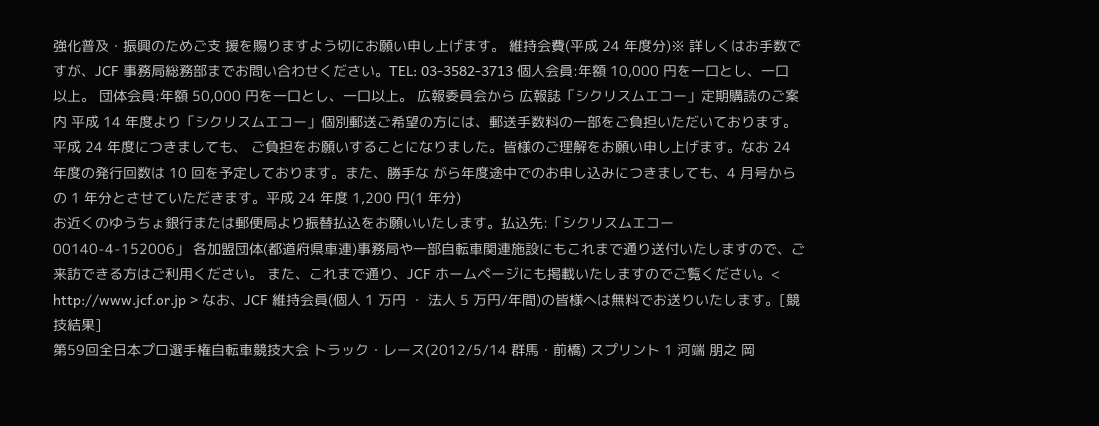強化普及・振興のためご支 援を賜りますよう切にお願い申し上げます。 維持会費(平成 24 年度分)※ 詳しくはお手数ですが、JCF 事務局総務部までお問い合わせください。TEL: 03-3582-3713 個人会員:年額 10,000 円を一口とし、一口以上。 団体会員:年額 50,000 円を一口とし、一口以上。 広報委員会から 広報誌「シクリスムエコー」定期購読のご案内 平成 14 年度より「シクリスムエコー」個別郵送ご希望の方には、郵送手数料の一部をご負担いただいております。平成 24 年度につきましても、 ご負担をお願いすることになりました。皆様のご理解をお願い申し上げます。なお 24 年度の発行回数は 10 回を予定しております。また、勝手な がら年度途中でのお申し込みにつきましても、4 月号からの 1 年分とさせていただきます。平成 24 年度 1,200 円(1 年分)
お近くのゆうちょ銀行または郵便局より振替払込をお願いいたします。払込先:「シクリスムエコー 00140-4-152006」 各加盟団体(都道府県車連)事務局や一部自転車関連施設にもこれまで通り送付いたしますので、ご来訪できる方はご利用ください。 また、これまで通り、JCF ホームページにも掲載いたしますのでご覧ください。< http://www.jcf.or.jp > なお、JCF 維持会員(個人 1 万円 ・ 法人 5 万円/年間)の皆様へは無料でお送りいたします。[競技結果]
第59回全日本プロ選手権自転車競技大会 トラック・レース(2012/5/14 群馬・前橋) スプリント 1 河端 朋之 岡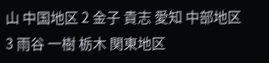山 中国地区 2 金子 貴志 愛知 中部地区 3 雨谷 一樹 栃木 関東地区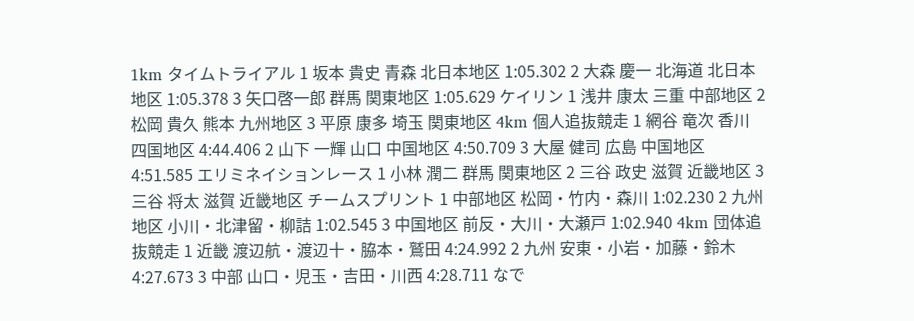1km タイムトライアル 1 坂本 貴史 青森 北日本地区 1:05.302 2 大森 慶一 北海道 北日本地区 1:05.378 3 矢口啓一郎 群馬 関東地区 1:05.629 ケイリン 1 浅井 康太 三重 中部地区 2 松岡 貴久 熊本 九州地区 3 平原 康多 埼玉 関東地区 4km 個人追抜競走 1 網谷 竜次 香川 四国地区 4:44.406 2 山下 一輝 山口 中国地区 4:50.709 3 大屋 健司 広島 中国地区 4:51.585 エリミネイションレース 1 小林 潤二 群馬 関東地区 2 三谷 政史 滋賀 近畿地区 3 三谷 将太 滋賀 近畿地区 チームスプリント 1 中部地区 松岡・竹内・森川 1:02.230 2 九州地区 小川・北津留・柳詰 1:02.545 3 中国地区 前反・大川・大瀬戸 1:02.940 4km 団体追抜競走 1 近畿 渡辺航・渡辺十・脇本・鷲田 4:24.992 2 九州 安東・小岩・加藤・鈴木 4:27.673 3 中部 山口・児玉・吉田・川西 4:28.711 なで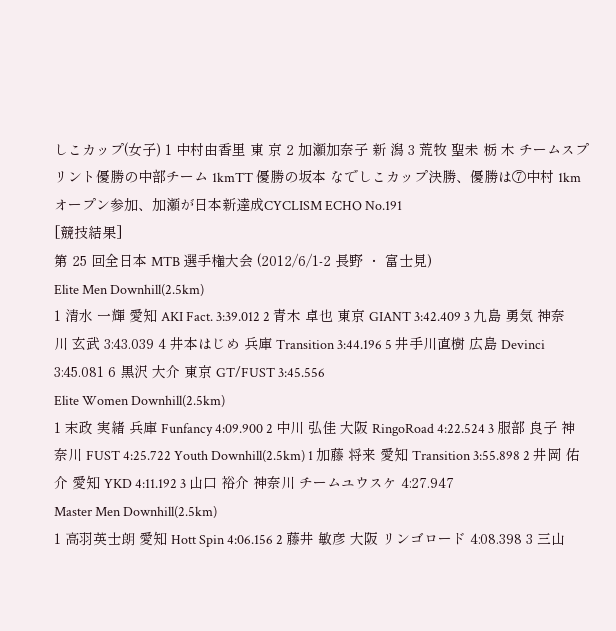しこカップ(女子) 1 中村由香里 東 京 2 加瀬加奈子 新 潟 3 荒牧 聖未 栃 木 チームスプリント優勝の中部チーム 1kmTT 優勝の坂本 なでしこカップ決勝、優勝は⑦中村 1km オープン参加、加瀬が日本新達成CYCLISM ECHO No.191
[競技結果]
第 25 回全日本 MTB 選手権大会 (2012/6/1-2 長野 ・ 富士見)
Elite Men Downhill(2.5km)
1 清水 一輝 愛知 AKI Fact. 3:39.012 2 青木 卓也 東京 GIANT 3:42.409 3 九島 勇気 神奈川 玄武 3:43.039 4 井本はじめ 兵庫 Transition 3:44.196 5 井手川直樹 広島 Devinci 3:45.081 6 黒沢 大介 東京 GT/FUST 3:45.556
Elite Women Downhill(2.5km)
1 末政 実緒 兵庫 Funfancy 4:09.900 2 中川 弘佳 大阪 RingoRoad 4:22.524 3 服部 良子 神奈川 FUST 4:25.722 Youth Downhill(2.5km) 1 加藤 将来 愛知 Transition 3:55.898 2 井岡 佑介 愛知 YKD 4:11.192 3 山口 裕介 神奈川 チームユウスケ 4:27.947
Master Men Downhill(2.5km)
1 高羽英士朗 愛知 Hott Spin 4:06.156 2 藤井 敏彦 大阪 リンゴロード 4:08.398 3 三山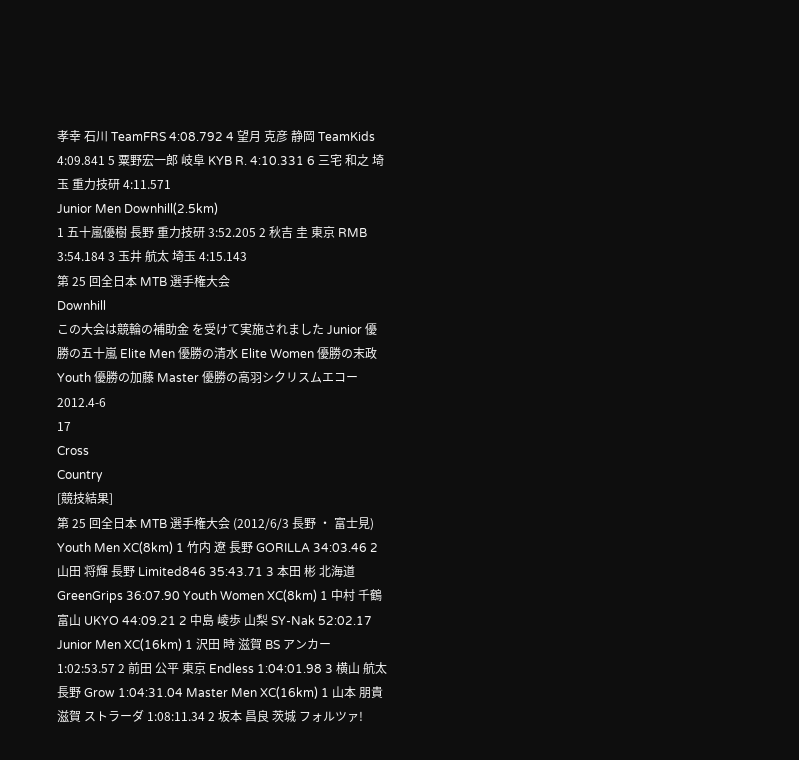孝幸 石川 TeamFRS 4:08.792 4 望月 克彦 静岡 TeamKids 4:09.841 5 粟野宏一郎 岐阜 KYB R. 4:10.331 6 三宅 和之 埼玉 重力技研 4:11.571
Junior Men Downhill(2.5km)
1 五十嵐優樹 長野 重力技研 3:52.205 2 秋吉 圭 東京 RMB 3:54.184 3 玉井 航太 埼玉 4:15.143
第 25 回全日本 MTB 選手権大会
Downhill
この大会は競輪の補助金 を受けて実施されました Junior 優勝の五十嵐 Elite Men 優勝の清水 Elite Women 優勝の末政 Youth 優勝の加藤 Master 優勝の高羽シクリスムエコー 2012.4-6
17
Cross
Country
[競技結果]
第 25 回全日本 MTB 選手権大会 (2012/6/3 長野 ・ 富士見) Youth Men XC(8km) 1 竹内 遼 長野 GORILLA 34:03.46 2 山田 将輝 長野 Limited846 35:43.71 3 本田 彬 北海道 GreenGrips 36:07.90 Youth Women XC(8km) 1 中村 千鶴 富山 UKYO 44:09.21 2 中島 崚歩 山梨 SY-Nak 52:02.17 Junior Men XC(16km) 1 沢田 時 滋賀 BS アンカー 1:02:53.57 2 前田 公平 東京 Endless 1:04:01.98 3 横山 航太 長野 Grow 1:04:31.04 Master Men XC(16km) 1 山本 朋貴 滋賀 ストラーダ 1:08:11.34 2 坂本 昌良 茨城 フォルツァ!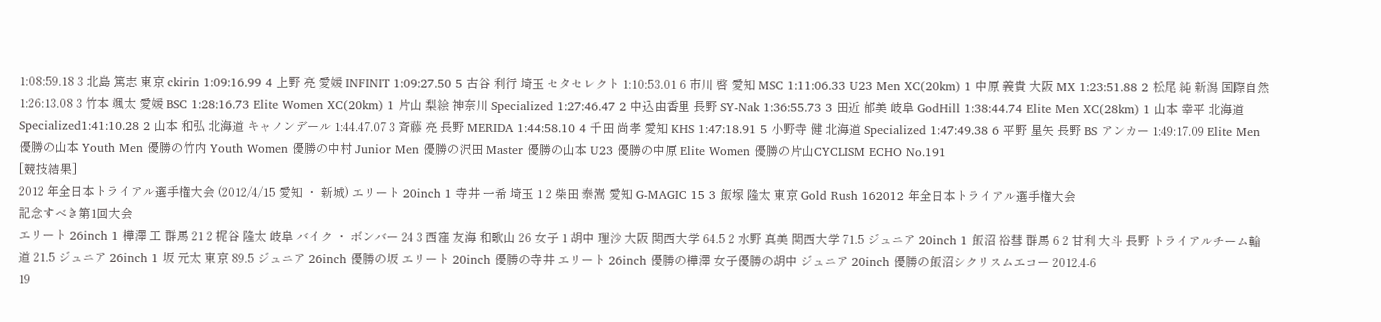1:08:59.18 3 北島 篤志 東京 ckirin 1:09:16.99 4 上野 亮 愛媛 INFINIT 1:09:27.50 5 古谷 利行 埼玉 セタセレクト 1:10:53.01 6 市川 啓 愛知 MSC 1:11:06.33 U23 Men XC(20km) 1 中原 義貴 大阪 MX 1:23:51.88 2 松尾 純 新潟 国際自然 1:26:13.08 3 竹本 颯太 愛媛 BSC 1:28:16.73 Elite Women XC(20km) 1 片山 梨絵 神奈川 Specialized 1:27:46.47 2 中込由香里 長野 SY-Nak 1:36:55.73 3 田近 郁美 岐阜 GodHill 1:38:44.74 Elite Men XC(28km) 1 山本 幸平 北海道 Specialized1:41:10.28 2 山本 和弘 北海道 キャノンデール 1:44.47.07 3 斉藤 亮 長野 MERIDA 1:44:58.10 4 千田 尚孝 愛知 KHS 1:47:18.91 5 小野寺 健 北海道 Specialized 1:47:49.38 6 平野 星矢 長野 BS アンカー 1:49:17.09 Elite Men 優勝の山本 Youth Men 優勝の竹内 Youth Women 優勝の中村 Junior Men 優勝の沢田 Master 優勝の山本 U23 優勝の中原 Elite Women 優勝の片山CYCLISM ECHO No.191
[競技結果]
2012 年全日本トライアル選手権大会 (2012/4/15 愛知 ・ 新城) エリート 20inch 1 寺井 一希 埼玉 1 2 柴田 泰嵩 愛知 G-MAGIC 15 3 飯塚 隆太 東京 Gold Rush 162012 年全日本トライアル選手権大会
記念すべき第1回大会
エリート 26inch 1 樺澤 工 群馬 21 2 梶谷 隆太 岐阜 バイク ・ ボンバー 24 3 西窪 友海 和歌山 26 女子 1 胡中 理沙 大阪 関西大学 64.5 2 水野 真美 関西大学 71.5 ジュニア 20inch 1 飯沼 裕彗 群馬 6 2 甘利 大斗 長野 トライアルチーム輪道 21.5 ジュニア 26inch 1 坂 元太 東京 89.5 ジュニア 26inch 優勝の坂 エリート 20inch 優勝の寺井 エリート 26inch 優勝の樺澤 女子優勝の胡中 ジュニア 20inch 優勝の飯沼シクリスムエコー 2012.4-6
19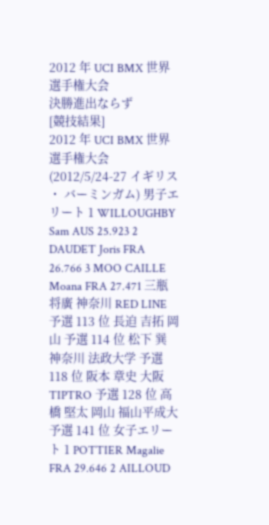2012 年 UCI BMX 世界選手権大会
決勝進出ならず
[競技結果]
2012 年 UCI BMX 世界選手権大会 (2012/5/24-27 イギリス ・ バーミンガム) 男子エリート 1 WILLOUGHBY Sam AUS 25.923 2 DAUDET Joris FRA 26.766 3 MOO CAILLE Moana FRA 27.471 三瓶 将廣 神奈川 RED LINE 予選 113 位 長迫 吉拓 岡山 予選 114 位 松下 巽 神奈川 法政大学 予選 118 位 阪本 章史 大阪 TIPTRO 予選 128 位 高橋 堅太 岡山 福山平成大 予選 141 位 女子エリート 1 POTTIER Magalie FRA 29.646 2 AILLOUD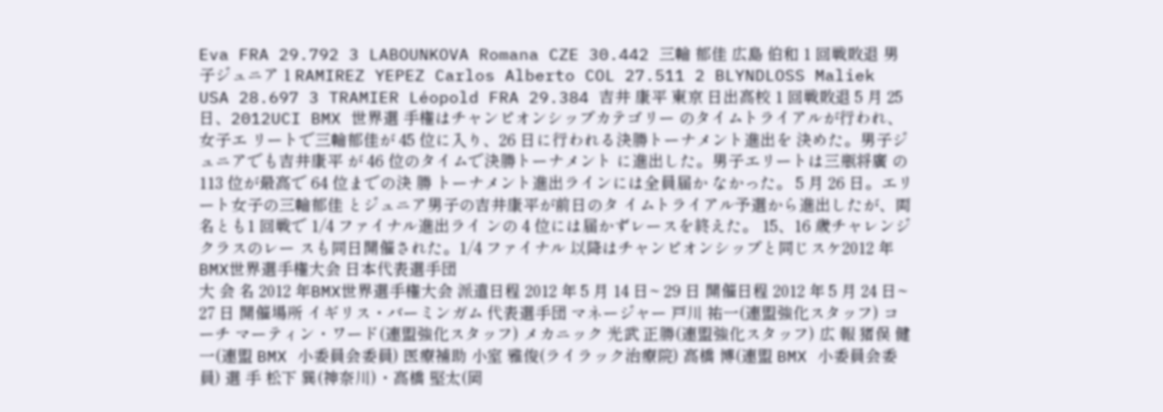Eva FRA 29.792 3 LABOUNKOVA Romana CZE 30.442 三輪 郁佳 広島 伯和 1 回戦敗退 男子ジュニア 1 RAMIREZ YEPEZ Carlos Alberto COL 27.511 2 BLYNDLOSS Maliek USA 28.697 3 TRAMIER Léopold FRA 29.384 吉井 康平 東京 日出高校 1 回戦敗退 5 月 25 日、2012UCI BMX 世界選 手権はチャンピオンシップカテゴリー のタイムトライアルが行われ、女子エ リートで三輪郁佳が 45 位に入り、26 日に行われる決勝トーナメント進出を 決めた。男子ジュニアでも吉井康平 が 46 位のタイムで決勝トーナメント に進出した。男子エリートは三瓶将廣 の 113 位が最高で 64 位までの決 勝 トーナメント進出ラインには全員届か なかった。 5 月 26 日。エリート女子の三輪郁佳 とジュニア男子の吉井康平が前日のタ イムトライアル予選から進出したが、両 名とも1 回戦で 1/4 ファイナル進出ライ ンの 4 位には届かずレースを終えた。 15、16 歳チャレンジクラスのレー スも同日開催された。1/4 ファイナル 以降はチャンピオンシップと同じスケ2012 年BMX世界選手権大会 日本代表選手団
大 会 名 2012 年BMX世界選手権大会 派遣日程 2012 年 5 月 14 日~ 29 日 開催日程 2012 年 5 月 24 日~ 27 日 開催場所 イギリス・バーミンガム 代表選手団 マネージャー 戸川 祐一(連盟強化スタッフ) コーチ マーティン・ワード(連盟強化スタッフ) メカニック 光武 正勝(連盟強化スタッフ) 広 報 猪俣 健一(連盟 BMX 小委員会委員) 医療補助 小室 雅俊(ライラック治療院) 高橋 博(連盟 BMX 小委員会委員) 選 手 松下 巽(神奈川)・高橋 堅太(岡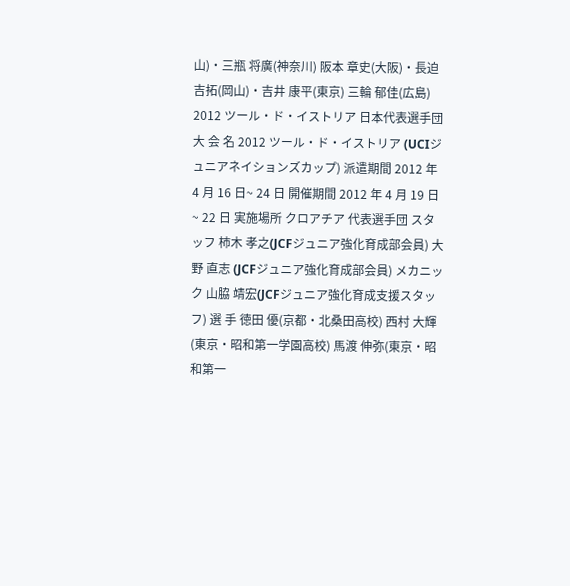山)・三瓶 将廣(神奈川) 阪本 章史(大阪)・長迫 吉拓(岡山)・吉井 康平(東京) 三輪 郁佳(広島) 2012 ツール・ド・イストリア 日本代表選手団 大 会 名 2012 ツール・ド・イストリア (UCIジュニアネイションズカップ) 派遣期間 2012 年 4 月 16 日~ 24 日 開催期間 2012 年 4 月 19 日~ 22 日 実施場所 クロアチア 代表選手団 スタッフ 柿木 孝之(JCFジュニア強化育成部会員) 大野 直志 (JCFジュニア強化育成部会員) メカニック 山脇 靖宏(JCFジュニア強化育成支援スタッフ) 選 手 徳田 優(京都・北桑田高校) 西村 大輝(東京・昭和第一学園高校) 馬渡 伸弥(東京・昭和第一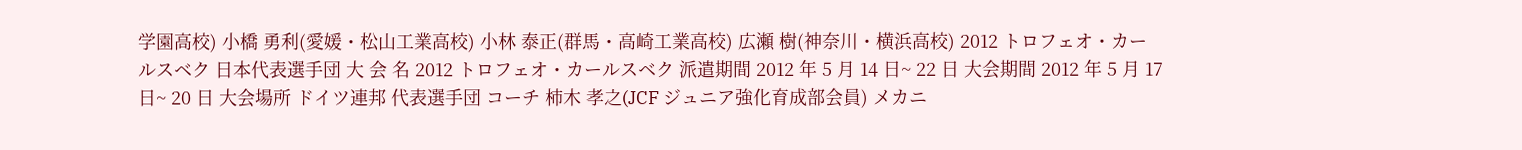学園高校) 小橋 勇利(愛媛・松山工業高校) 小林 泰正(群馬・高崎工業高校) 広瀬 樹(神奈川・横浜高校) 2012 トロフェオ・カールスベク 日本代表選手団 大 会 名 2012 トロフェオ・カールスベク 派遣期間 2012 年 5 月 14 日~ 22 日 大会期間 2012 年 5 月 17 日~ 20 日 大会場所 ドイツ連邦 代表選手団 コーチ 柿木 孝之(JCF ジュニア強化育成部会員) メカニ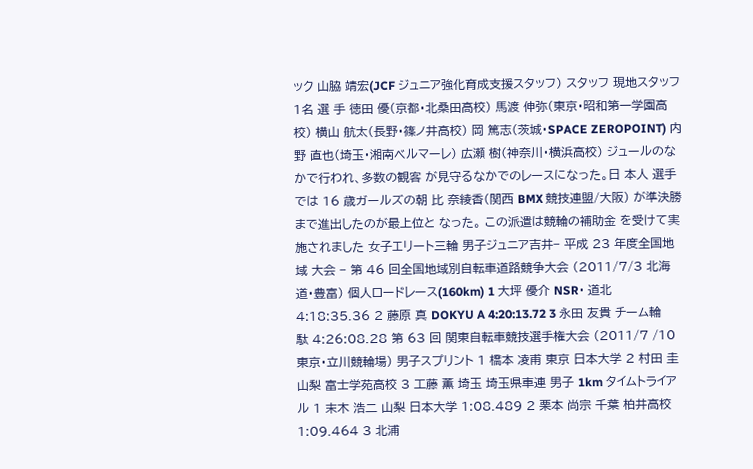ック 山脇 靖宏(JCF ジュニア強化育成支援スタッフ) スタッフ 現地スタッフ 1名 選 手 徳田 優(京都・北桑田高校) 馬渡 伸弥(東京・昭和第一学園高校) 横山 航太(長野・篠ノ井高校) 岡 篤志(茨城・SPACE ZEROPOINT) 内野 直也(埼玉・湘南ベルマーレ) 広瀬 樹(神奈川・横浜高校) ジュールのなかで行われ、多数の観客 が見守るなかでのレースになった。日 本人 選手では 16 歳ガールズの朝 比 奈綾香(関西 BMX 競技連盟/大阪) が準決勝まで進出したのが最上位と なった。 この派遣は競輪の補助金 を受けて実施されました 女子エリート三輪 男子ジュニア吉井− 平成 23 年度全国地域 大会 − 第 46 回全国地域別自転車道路競争大会 (2011/7/3 北海道・豊富) 個人ロードレース(160km) 1 大坪 優介 NSR・ 道北 4:18:35.36 2 藤原 真 DOKYU A 4:20:13.72 3 永田 友貴 チーム輪駄 4:26:08.28 第 63 回 関東自転車競技選手権大会 (2011/7 /10 東京・立川競輪場) 男子スプリント 1 橋本 凌甫 東京 日本大学 2 村田 圭 山梨 富士学苑高校 3 工藤 薫 埼玉 埼玉県車連 男子 1km タイムトライアル 1 末木 浩二 山梨 日本大学 1:08.489 2 栗本 尚宗 千葉 柏井高校 1:09.464 3 北浦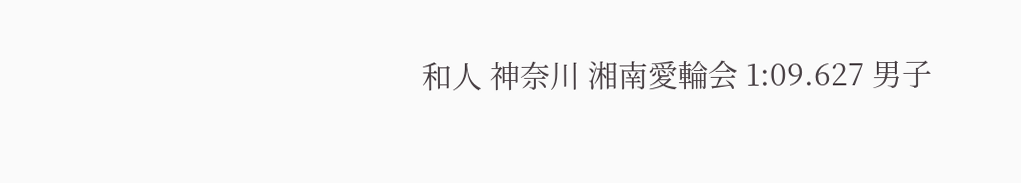和人 神奈川 湘南愛輪会 1:09.627 男子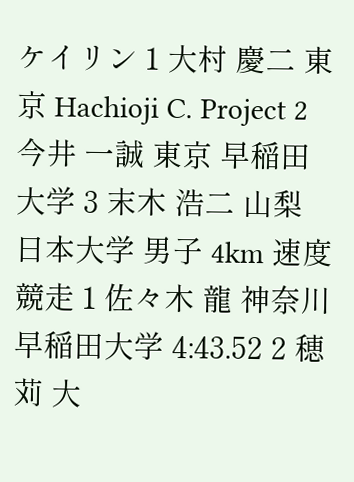ケイリン 1 大村 慶二 東京 Hachioji C. Project 2 今井 一誠 東京 早稲田大学 3 末木 浩二 山梨 日本大学 男子 4km 速度競走 1 佐々木 龍 神奈川 早稲田大学 4:43.52 2 穂苅 大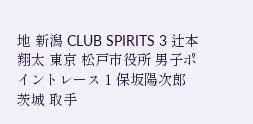地 新潟 CLUB SPIRITS 3 辻本 翔太 東京 松戸市役所 男子ポイントレース 1 保坂陽次郎 茨城 取手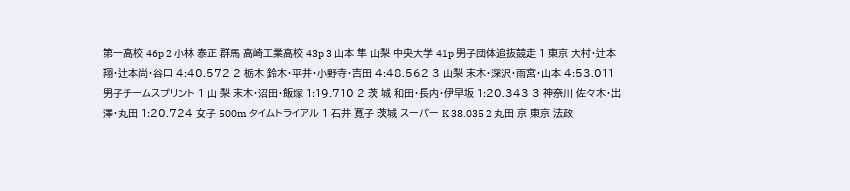第一高校 46p 2 小林 泰正 群馬 高崎工業高校 43p 3 山本 隼 山梨 中央大学 41p 男子団体追抜競走 1 東京 大村・辻本翔・辻本尚・谷口 4:40.572 2 栃木 鈴木・平井・小野寺・吉田 4:48.562 3 山梨 末木・深沢・雨宮・山本 4:53.011 男子チームスプリント 1 山 梨 末木・沼田・飯塚 1:19.710 2 茨 城 和田・長内・伊早坂 1:20.343 3 神奈川 佐々木・出澤・丸田 1:20.724 女子 500m タイムトライアル 1 石井 寛子 茨城 スーパー K 38.035 2 丸田 京 東京 法政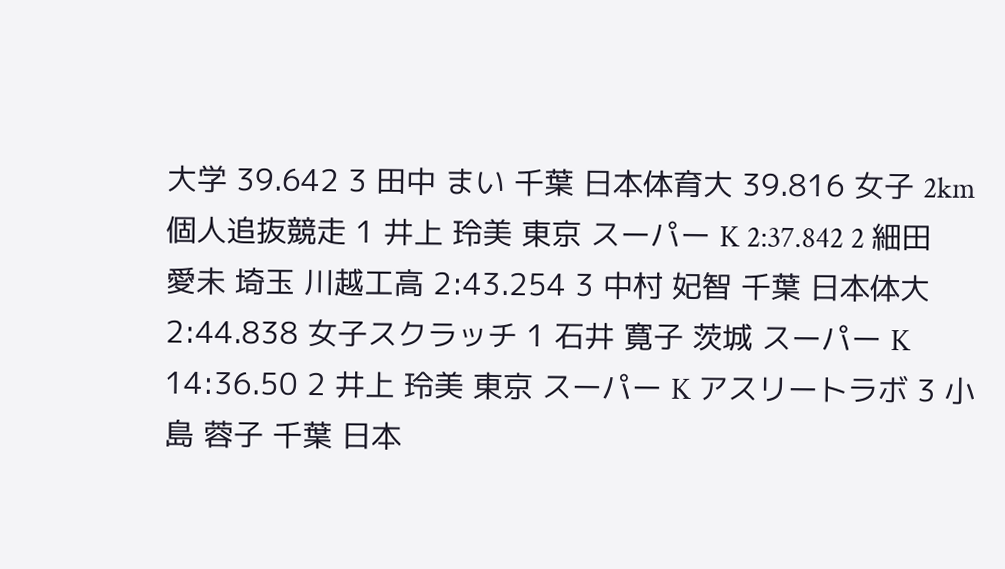大学 39.642 3 田中 まい 千葉 日本体育大 39.816 女子 2km 個人追抜競走 1 井上 玲美 東京 スーパー K 2:37.842 2 細田 愛未 埼玉 川越工高 2:43.254 3 中村 妃智 千葉 日本体大 2:44.838 女子スクラッチ 1 石井 寛子 茨城 スーパー K 14:36.50 2 井上 玲美 東京 スーパー K アスリートラボ 3 小島 蓉子 千葉 日本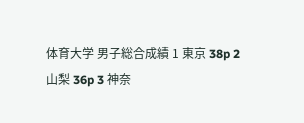体育大学 男子総合成績 1 東京 38p 2 山梨 36p 3 神奈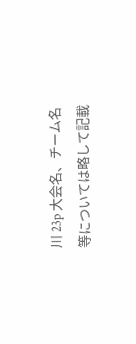川 23p 大会名、チーム名等については略して記載